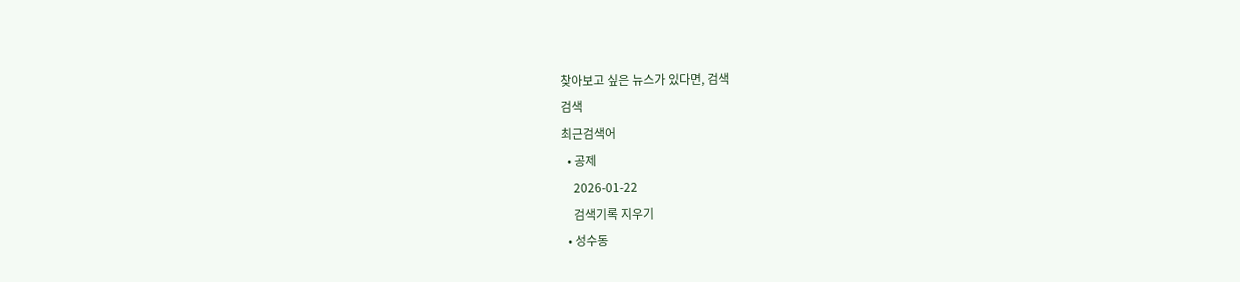찾아보고 싶은 뉴스가 있다면, 검색
검색
최근검색어
  • 공제
    2026-01-22
    검색기록 지우기
  • 성수동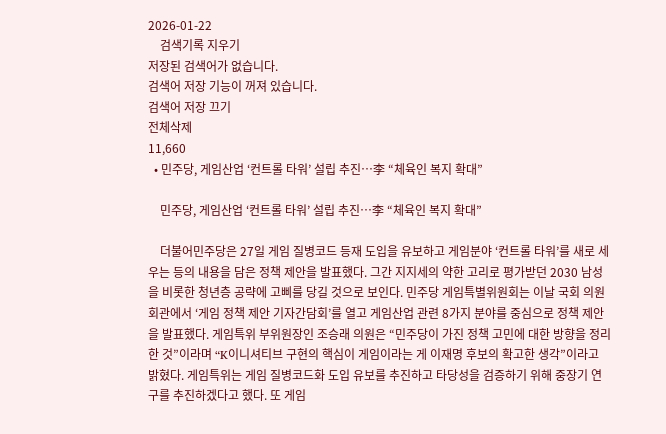2026-01-22
    검색기록 지우기
저장된 검색어가 없습니다.
검색어 저장 기능이 꺼져 있습니다.
검색어 저장 끄기
전체삭제
11,660
  • 민주당, 게임산업 ‘컨트롤 타워’ 설립 추진…李 “체육인 복지 확대”

    민주당, 게임산업 ‘컨트롤 타워’ 설립 추진…李 “체육인 복지 확대”

    더불어민주당은 27일 게임 질병코드 등재 도입을 유보하고 게임분야 ‘컨트롤 타워’를 새로 세우는 등의 내용을 담은 정책 제안을 발표했다. 그간 지지세의 약한 고리로 평가받던 2030 남성을 비롯한 청년층 공략에 고삐를 당길 것으로 보인다. 민주당 게임특별위원회는 이날 국회 의원회관에서 ‘게임 정책 제안 기자간담회’를 열고 게임산업 관련 8가지 분야를 중심으로 정책 제안을 발표했다. 게임특위 부위원장인 조승래 의원은 “민주당이 가진 정책 고민에 대한 방향을 정리한 것”이라며 “K이니셔티브 구현의 핵심이 게임이라는 게 이재명 후보의 확고한 생각”이라고 밝혔다. 게임특위는 게임 질병코드화 도입 유보를 추진하고 타당성을 검증하기 위해 중장기 연구를 추진하겠다고 했다. 또 게임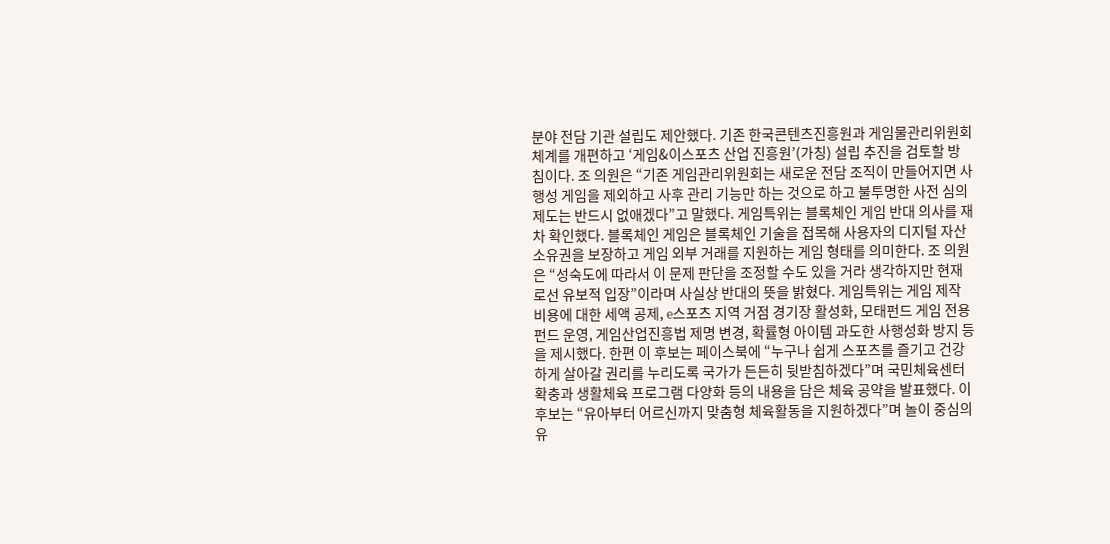분야 전담 기관 설립도 제안했다. 기존 한국콘텐츠진흥원과 게임물관리위원회 체계를 개편하고 ‘게임&이스포츠 산업 진흥원’(가칭) 설립 추진을 검토할 방침이다. 조 의원은 “기존 게임관리위원회는 새로운 전담 조직이 만들어지면 사행성 게임을 제외하고 사후 관리 기능만 하는 것으로 하고 불투명한 사전 심의제도는 반드시 없애겠다”고 말했다. 게임특위는 블록체인 게임 반대 의사를 재차 확인했다. 블록체인 게임은 블록체인 기술을 접목해 사용자의 디지털 자산 소유권을 보장하고 게임 외부 거래를 지원하는 게임 형태를 의미한다. 조 의원은 “성숙도에 따라서 이 문제 판단을 조정할 수도 있을 거라 생각하지만 현재로선 유보적 입장”이라며 사실상 반대의 뜻을 밝혔다. 게임특위는 게임 제작 비용에 대한 세액 공제, e스포츠 지역 거점 경기장 활성화, 모태펀드 게임 전용 펀드 운영, 게임산업진흥법 제명 변경, 확률형 아이템 과도한 사행성화 방지 등을 제시했다. 한편 이 후보는 페이스북에 “누구나 쉽게 스포츠를 즐기고 건강하게 살아갈 권리를 누리도록 국가가 든든히 뒷받침하겠다”며 국민체육센터 확충과 생활체육 프로그램 다양화 등의 내용을 담은 체육 공약을 발표했다. 이 후보는 “유아부터 어르신까지 맞춤형 체육활동을 지원하겠다”며 놀이 중심의 유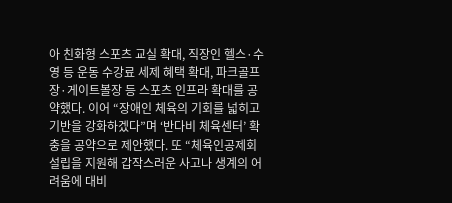아 친화형 스포츠 교실 확대, 직장인 헬스·수영 등 운동 수강료 세제 혜택 확대, 파크골프장·게이트볼장 등 스포츠 인프라 확대를 공약했다. 이어 “장애인 체육의 기회를 넓히고 기반을 강화하겠다”며 ‘반다비 체육센터’ 확충을 공약으로 제안했다. 또 “체육인공제회 설립을 지원해 갑작스러운 사고나 생계의 어려움에 대비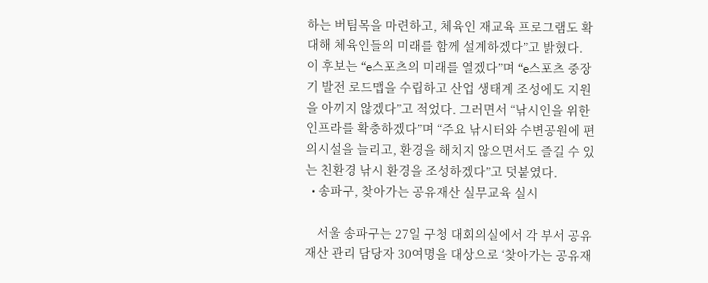하는 버팀목을 마련하고, 체육인 재교육 프로그램도 확대해 체육인들의 미래를 함께 설계하겠다”고 밝혔다. 이 후보는 “e스포츠의 미래를 열겠다”며 “e스포츠 중장기 발전 로드맵을 수립하고 산업 생태계 조성에도 지원을 아끼지 않겠다”고 적었다. 그러면서 “낚시인을 위한 인프라를 확충하겠다”며 “주요 낚시터와 수변공원에 편의시설을 늘리고, 환경을 해치지 않으면서도 즐길 수 있는 친환경 낚시 환경을 조성하겠다”고 덧붙였다.
  • 송파구, 찾아가는 공유재산 실무교육 실시

    서울 송파구는 27일 구청 대회의실에서 각 부서 공유재산 관리 담당자 30여명을 대상으로 ‘찾아가는 공유재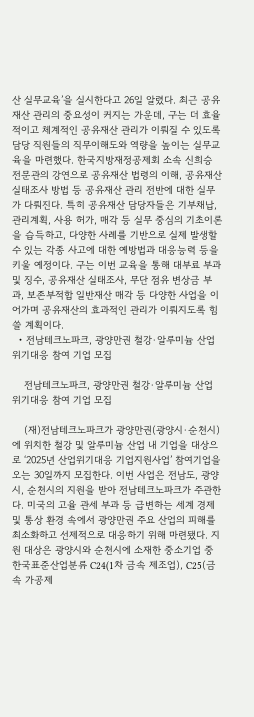산 실무교육’을 실시한다고 26일 알렸다. 최근 공유재산 관리의 중요성이 커지는 가운데, 구는 더 효율적이고 체계적인 공유재산 관리가 이뤄질 수 있도록 담당 직원들의 직무이해도와 역량을 높이는 실무교육을 마련했다. 한국지방재정공제회 소속 신희승 전문관의 강연으로 공유재산 법령의 이해, 공유재산 실태조사 방법 등 공유재산 관리 전반에 대한 실무가 다뤄진다. 특히 공유재산 담당자들은 기부채납, 관리계획, 사용 허가, 매각 등 실무 중심의 기초이론을 습득하고, 다양한 사례를 기반으로 실제 발생할 수 있는 각종 사고에 대한 예방법과 대응능력 등을 키울 예정이다. 구는 이번 교육을 통해 대부료 부과 및 징수, 공유재산 실태조사, 무단 점유 변상금 부과, 보존부적합 일반재산 매각 등 다양한 사업을 이어가며 공유재산의 효과적인 관리가 이뤄지도록 힘쓸 계획이다.
  • 전남테크노파크, 광양만권 철강·알루미늄 산업 위기대응 참여 기업 모집

    전남테크노파크, 광양만권 철강·알루미늄 산업 위기대응 참여 기업 모집

    (재)전남테크노파크가 광양만권(광양시·순천시)에 위치한 철강 및 알루미늄 산업 내 기업을 대상으로 ‘2025년 산업위기대응 기업지원사업’ 참여기업을 오는 30일까지 모집한다. 이번 사업은 전남도, 광양시, 순천시의 지원을 받아 전남테크노파크가 주관한다. 미국의 고율 관세 부과 등 급변하는 세계 경제 및 통상 환경 속에서 광양만권 주요 산업의 피해를 최소화하고 선제적으로 대응하기 위해 마련됐다. 지원 대상은 광양시와 순천시에 소재한 중소기업 중 한국표준산업분류 C24(1차 금속 제조업), C25(금속 가공제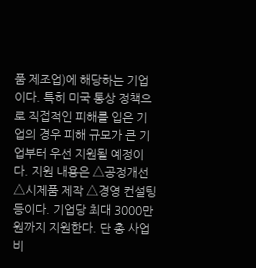품 제조업)에 해당하는 기업이다. 특히 미국 통상 정책으로 직접적인 피해를 입은 기업의 경우 피해 규모가 큰 기업부터 우선 지원될 예정이다. 지원 내용은 △공정개선 △시제품 제작 △경영 컨설팅 등이다. 기업당 최대 3000만원까지 지원한다. 단 총 사업비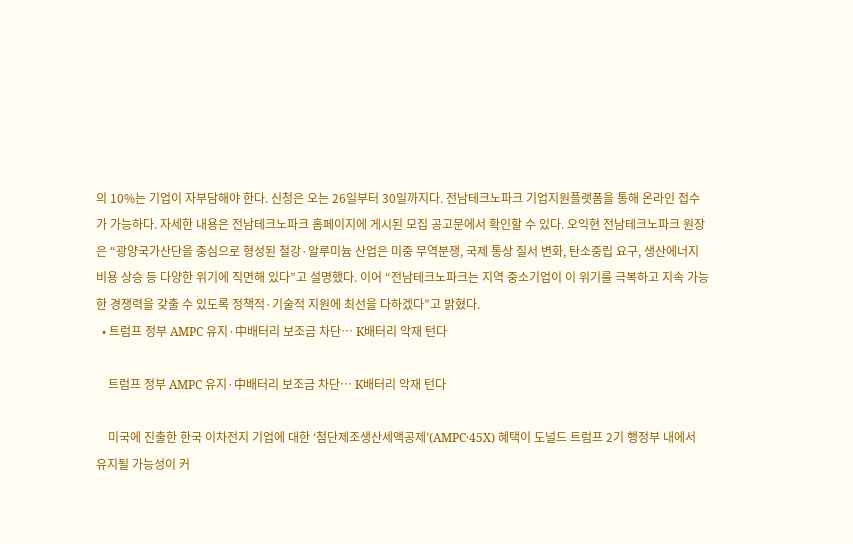의 10%는 기업이 자부담해야 한다. 신청은 오는 26일부터 30일까지다. 전남테크노파크 기업지원플랫폼을 통해 온라인 접수가 가능하다. 자세한 내용은 전남테크노파크 홈페이지에 게시된 모집 공고문에서 확인할 수 있다. 오익현 전남테크노파크 원장은 “광양국가산단을 중심으로 형성된 철강·알루미늄 산업은 미중 무역분쟁, 국제 통상 질서 변화, 탄소중립 요구, 생산에너지 비용 상승 등 다양한 위기에 직면해 있다”고 설명했다. 이어 “전남테크노파크는 지역 중소기업이 이 위기를 극복하고 지속 가능한 경쟁력을 갖출 수 있도록 정책적·기술적 지원에 최선을 다하겠다”고 밝혔다.
  • 트럼프 정부 AMPC 유지·中배터리 보조금 차단… K배터리 악재 턴다

    트럼프 정부 AMPC 유지·中배터리 보조금 차단… K배터리 악재 턴다

    미국에 진출한 한국 이차전지 기업에 대한 ‘첨단제조생산세액공제’(AMPC·45X) 혜택이 도널드 트럼프 2기 행정부 내에서 유지될 가능성이 커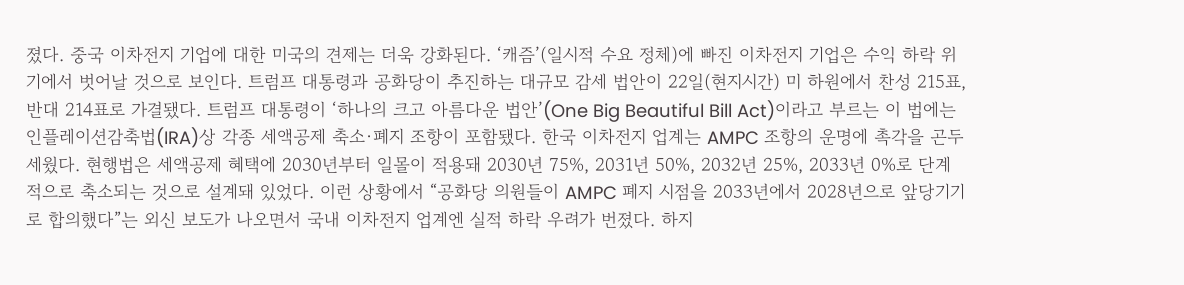졌다. 중국 이차전지 기업에 대한 미국의 견제는 더욱 강화된다. ‘캐즘’(일시적 수요 정체)에 빠진 이차전지 기업은 수익 하락 위기에서 벗어날 것으로 보인다. 트럼프 대통령과 공화당이 추진하는 대규모 감세 법안이 22일(현지시간) 미 하원에서 찬성 215표, 반대 214표로 가결됐다. 트럼프 대통령이 ‘하나의 크고 아름다운 법안’(One Big Beautiful Bill Act)이라고 부르는 이 법에는 인플레이션감축법(IRA)상 각종 세액공제 축소·폐지 조항이 포함됐다. 한국 이차전지 업계는 AMPC 조항의 운명에 촉각을 곤두세웠다. 현행법은 세액공제 혜택에 2030년부터 일몰이 적용돼 2030년 75%, 2031년 50%, 2032년 25%, 2033년 0%로 단계적으로 축소되는 것으로 설계돼 있었다. 이런 상황에서 “공화당 의원들이 AMPC 폐지 시점을 2033년에서 2028년으로 앞당기기로 합의했다”는 외신 보도가 나오면서 국내 이차전지 업계엔 실적 하락 우려가 번졌다. 하지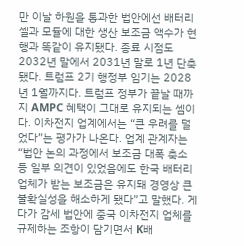만 이날 하원을 통과한 법안에선 배터리 셀과 모듈에 대한 생산 보조금 액수가 현행과 똑같이 유지됐다. 종료 시점도 2032년 말에서 2031년 말로 1년 단축됐다. 트럼프 2기 행정부 임기는 2028년 1월까지다. 트럼프 정부가 끝날 때까지 AMPC 혜택이 그대로 유지되는 셈이다. 이차전지 업계에서는 “큰 우려를 덜었다”는 평가가 나온다. 업계 관계자는 “법안 논의 과정에서 보조금 대폭 축소 등 일부 의견이 있었음에도 한국 배터리 업체가 받는 보조금은 유지돼 경영상 큰 불확실성을 해소하게 됐다”고 말했다. 게다가 감세 법안에 중국 이차전지 업체를 규제하는 조항이 담기면서 K배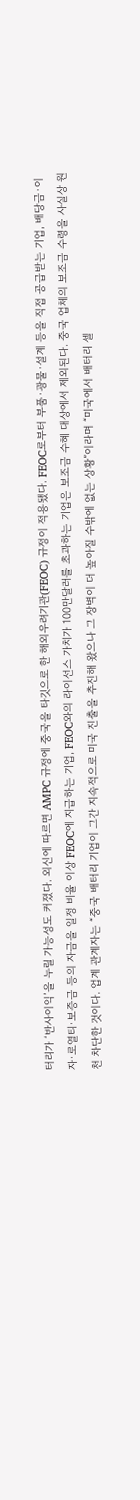터리가 ‘반사이익’을 누릴 가능성도 커졌다. 외신에 따르면 AMPC 규정에 중국을 타깃으로 한 해외우려기관(FEOC) 규정이 적용됐다. FEOC로부터 부품·광물·설계 등을 직접 공급받는 기업, 배당금·이자·로열티·보증금 등의 자금을 일정 비율 이상 FEOC에 지급하는 기업, FEOC와의 라이선스 가치가 100만달러를 초과하는 기업은 보조금 수혜 대상에서 제외된다. 중국 업체의 보조금 수령을 사실상 원천 차단한 것이다. 업계 관계자는 “중국 배터리 기업이 그간 지속적으로 미국 진출을 추진해 왔으나 그 장벽이 더 높아질 수밖에 없는 상황”이라며 “미국에서 배터리 셀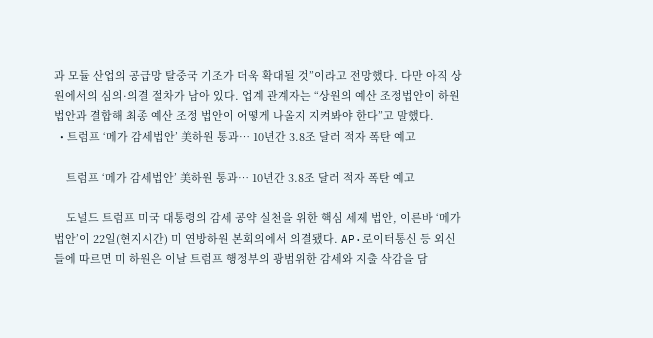과 모듈 산업의 공급망 탈중국 기조가 더욱 확대될 것”이라고 전망했다. 다만 아직 상원에서의 심의·의결 절차가 남아 있다. 업계 관계자는 “상원의 예산 조정법안이 하원 법안과 결합해 최종 예산 조정 법안이 어떻게 나올지 지켜봐야 한다”고 말했다.
  • 트럼프 ‘메가 감세법안’ 美하원 통과… 10년간 3.8조 달러 적자 폭탄 예고

    트럼프 ‘메가 감세법안’ 美하원 통과… 10년간 3.8조 달러 적자 폭탄 예고

    도널드 트럼프 미국 대통령의 감세 공약 실천을 위한 핵심 세제 법안, 이른바 ‘메가 법안’이 22일(현지시간) 미 연방하원 본회의에서 의결됐다. AP·로이터통신 등 외신들에 따르면 미 하원은 이날 트럼프 행정부의 광범위한 감세와 지출 삭감을 담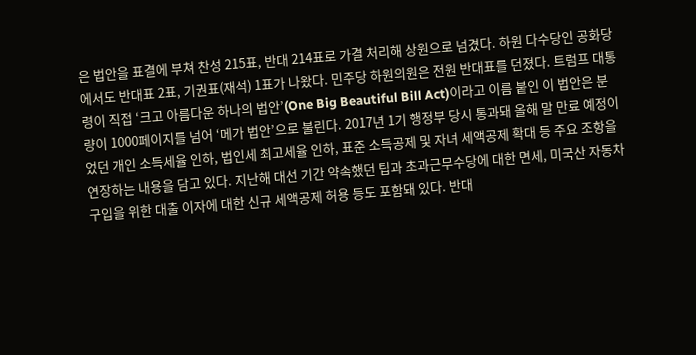은 법안을 표결에 부쳐 찬성 215표, 반대 214표로 가결 처리해 상원으로 넘겼다. 하원 다수당인 공화당에서도 반대표 2표, 기권표(재석) 1표가 나왔다. 민주당 하원의원은 전원 반대표를 던졌다. 트럼프 대통령이 직접 ‘크고 아름다운 하나의 법안’(One Big Beautiful Bill Act)이라고 이름 붙인 이 법안은 분량이 1000페이지를 넘어 ‘메가 법안’으로 불린다. 2017년 1기 행정부 당시 통과돼 올해 말 만료 예정이었던 개인 소득세율 인하, 법인세 최고세율 인하, 표준 소득공제 및 자녀 세액공제 확대 등 주요 조항을 연장하는 내용을 담고 있다. 지난해 대선 기간 약속했던 팁과 초과근무수당에 대한 면세, 미국산 자동차 구입을 위한 대출 이자에 대한 신규 세액공제 허용 등도 포함돼 있다. 반대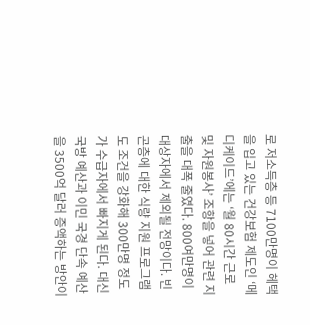로 저소득층 등 7100만명이 헤택을 입고 있는 건강보험 제도인 ‘메디케이드’에는 ‘월 80시간 근로 및 자원봉사’ 조항을 넣어 관련 지출을 대폭 줄였다. 800여만명이 대상자에서 제외될 전망이다. 빈곤층에 대한 식량 지원 프로그램도 조건을 강화해 300만명 정도가 수급자에서 빠지게 된다. 대신 국방 예산과 이민 국경 단속 예산을 3500억 달러 증액하는 방안이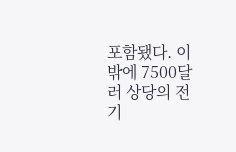포함됐다. 이 밖에 7500달러 상당의 전기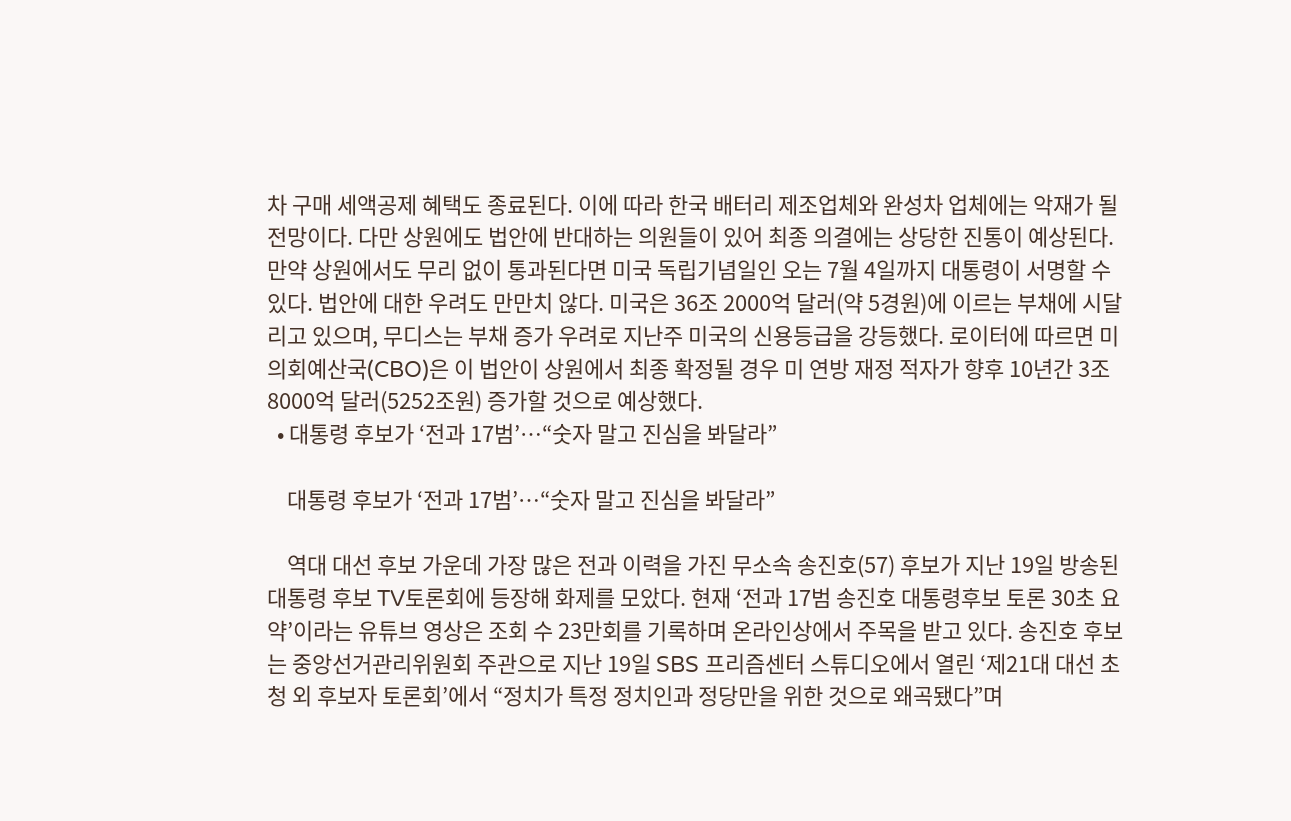차 구매 세액공제 혜택도 종료된다. 이에 따라 한국 배터리 제조업체와 완성차 업체에는 악재가 될 전망이다. 다만 상원에도 법안에 반대하는 의원들이 있어 최종 의결에는 상당한 진통이 예상된다. 만약 상원에서도 무리 없이 통과된다면 미국 독립기념일인 오는 7월 4일까지 대통령이 서명할 수 있다. 법안에 대한 우려도 만만치 않다. 미국은 36조 2000억 달러(약 5경원)에 이르는 부채에 시달리고 있으며, 무디스는 부채 증가 우려로 지난주 미국의 신용등급을 강등했다. 로이터에 따르면 미 의회예산국(CBO)은 이 법안이 상원에서 최종 확정될 경우 미 연방 재정 적자가 향후 10년간 3조 8000억 달러(5252조원) 증가할 것으로 예상했다.
  • 대통령 후보가 ‘전과 17범’…“숫자 말고 진심을 봐달라”

    대통령 후보가 ‘전과 17범’…“숫자 말고 진심을 봐달라”

    역대 대선 후보 가운데 가장 많은 전과 이력을 가진 무소속 송진호(57) 후보가 지난 19일 방송된 대통령 후보 TV토론회에 등장해 화제를 모았다. 현재 ‘전과 17범 송진호 대통령후보 토론 30초 요약’이라는 유튜브 영상은 조회 수 23만회를 기록하며 온라인상에서 주목을 받고 있다. 송진호 후보는 중앙선거관리위원회 주관으로 지난 19일 SBS 프리즘센터 스튜디오에서 열린 ‘제21대 대선 초청 외 후보자 토론회’에서 “정치가 특정 정치인과 정당만을 위한 것으로 왜곡됐다”며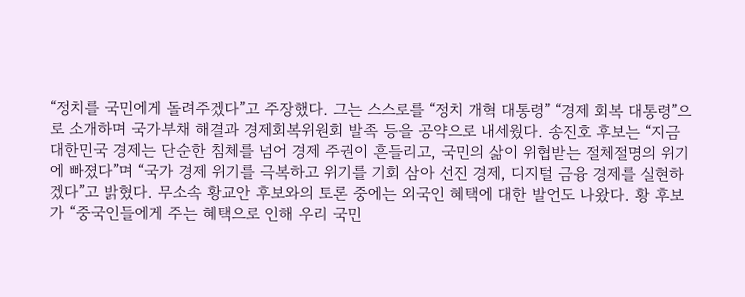“정치를 국민에게 돌려주겠다”고 주장했다. 그는 스스로를 “정치 개혁 대통령” “경제 회복 대통령”으로 소개하며 국가부채 해결과 경제회복위원회 발족 등을 공약으로 내세웠다. 송진호 후보는 “지금 대한민국 경제는 단순한 침체를 넘어 경제 주권이 흔들리고, 국민의 삶이 위협받는 절체절명의 위기에 빠졌다”며 “국가 경제 위기를 극복하고 위기를 기회 삼아 선진 경제, 디지털 금융 경제를 실현하겠다”고 밝혔다. 무소속 황교안 후보와의 토론 중에는 외국인 혜택에 대한 발언도 나왔다. 황 후보가 “중국인들에게 주는 혜택으로 인해 우리 국민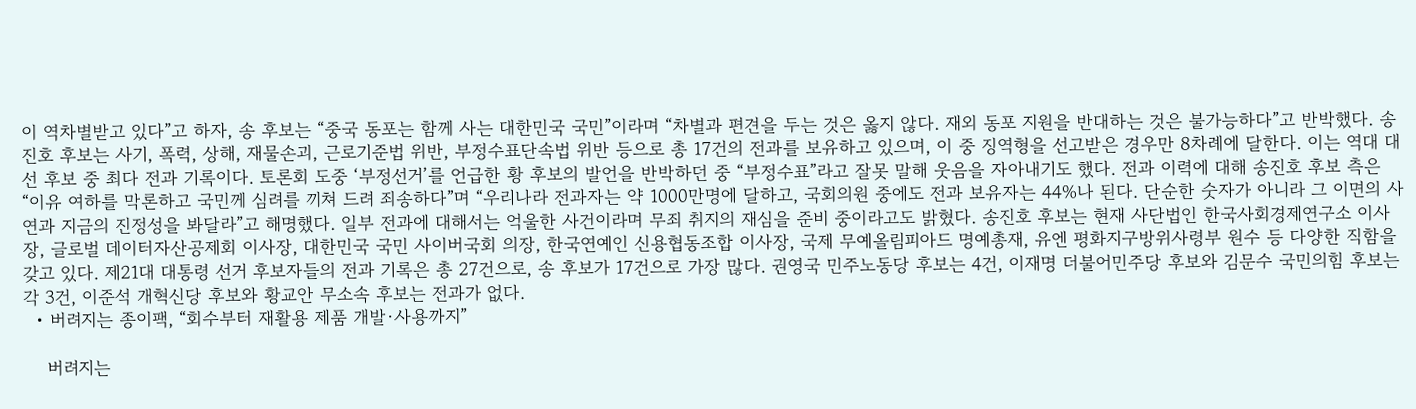이 역차별받고 있다”고 하자, 송 후보는 “중국 동포는 함께 사는 대한민국 국민”이라며 “차별과 편견을 두는 것은 옳지 않다. 재외 동포 지원을 반대하는 것은 불가능하다”고 반박했다. 송진호 후보는 사기, 폭력, 상해, 재물손괴, 근로기준법 위반, 부정수표단속법 위반 등으로 총 17건의 전과를 보유하고 있으며, 이 중 징역형을 선고받은 경우만 8차례에 달한다. 이는 역대 대선 후보 중 최다 전과 기록이다. 토론회 도중 ‘부정선거’를 언급한 황 후보의 발언을 반박하던 중 “부정수표”라고 잘못 말해 웃음을 자아내기도 했다. 전과 이력에 대해 송진호 후보 측은 “이유 여하를 막론하고 국민께 심려를 끼쳐 드려 죄송하다”며 “우리나라 전과자는 약 1000만명에 달하고, 국회의원 중에도 전과 보유자는 44%나 된다. 단순한 숫자가 아니라 그 이면의 사연과 지금의 진정성을 봐달라”고 해명했다. 일부 전과에 대해서는 억울한 사건이라며 무죄 취지의 재심을 준비 중이라고도 밝혔다. 송진호 후보는 현재 사단법인 한국사회경제연구소 이사장, 글로벌 데이터자산공제회 이사장, 대한민국 국민 사이버국회 의장, 한국연예인 신용협동조합 이사장, 국제 무예올림피아드 명예총재, 유엔 평화지구방위사령부 원수 등 다양한 직함을 갖고 있다. 제21대 대통령 선거 후보자들의 전과 기록은 총 27건으로, 송 후보가 17건으로 가장 많다. 권영국 민주노동당 후보는 4건, 이재명 더불어민주당 후보와 김문수 국민의힘 후보는 각 3건, 이준석 개혁신당 후보와 황교안 무소속 후보는 전과가 없다.
  • 버려지는 종이팩, “회수부터 재활용 제품 개발·사용까지”

    버려지는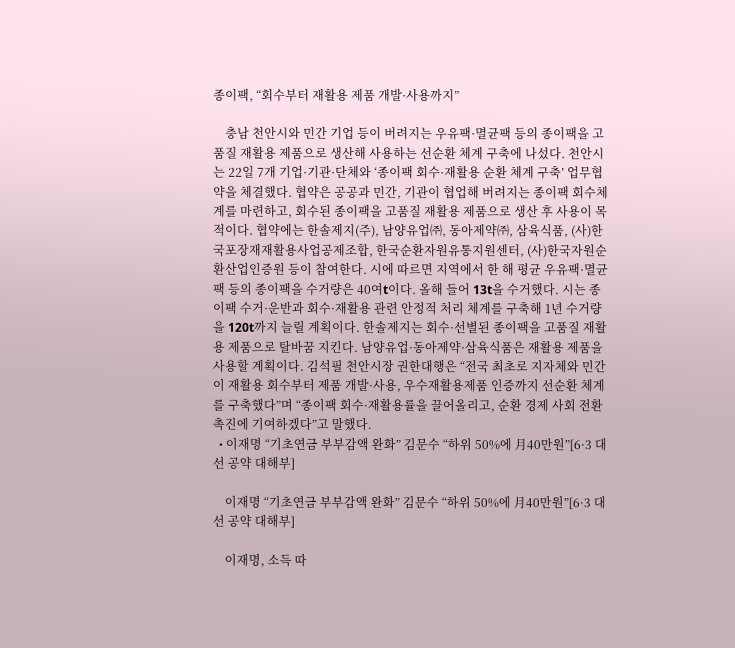종이팩, “회수부터 재활용 제품 개발·사용까지”

    충남 천안시와 민간 기업 등이 버려지는 우유팩·멸균팩 등의 종이팩을 고품질 재활용 제품으로 생산해 사용하는 선순환 체계 구축에 나섰다. 천안시는 22일 7개 기업·기관·단체와 ‘종이팩 회수·재활용 순환 체계 구축’ 업무협약을 체결했다. 협약은 공공과 민간, 기관이 협업해 버려지는 종이팩 회수체계를 마련하고, 회수된 종이팩을 고품질 재활용 제품으로 생산 후 사용이 목적이다. 협약에는 한솔제지(주), 남양유업㈜, 동아제약㈜, 삼육식품, (사)한국포장재재활용사업공제조합, 한국순환자원유통지원센터, (사)한국자원순환산업인증원 등이 참여한다. 시에 따르면 지역에서 한 해 평균 우유팩·멸균팩 등의 종이팩을 수거량은 40여t이다. 올해 들어 13t을 수거했다. 시는 종이팩 수거·운반과 회수·재활용 관련 안정적 처리 체계를 구축해 1년 수거량을 120t까지 늘릴 계획이다. 한솔제지는 회수·선별된 종이팩을 고품질 재활용 제품으로 탈바꿈 지킨다. 남양유업·동아제약·삼육식품은 재활용 제품을 사용할 계획이다. 김석필 천안시장 권한대행은 “전국 최초로 지자체와 민간이 재활용 회수부터 제품 개발·사용, 우수재활용제품 인증까지 선순환 체계를 구축했다”며 “종이팩 회수·재활용률을 끌어올리고, 순환 경제 사회 전환 촉진에 기여하겠다”고 말했다.
  • 이재명 “기초연금 부부감액 완화” 김문수 “하위 50%에 月40만원”[6·3 대선 공약 대해부]

    이재명 “기초연금 부부감액 완화” 김문수 “하위 50%에 月40만원”[6·3 대선 공약 대해부]

    이재명, 소득 따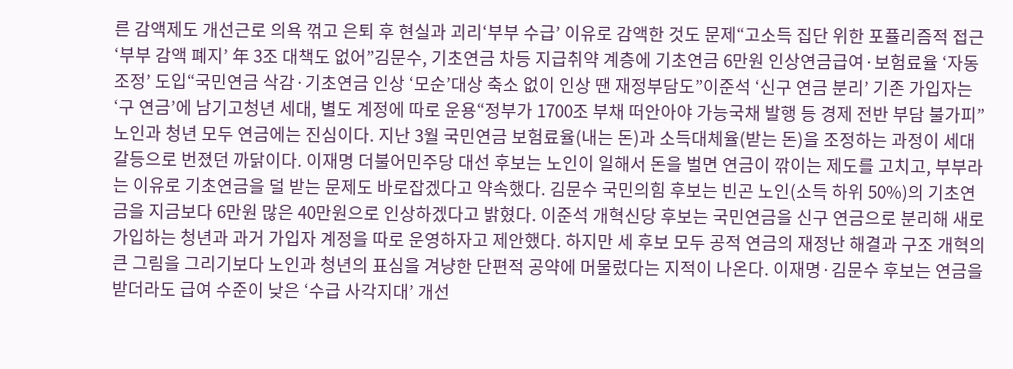른 감액제도 개선근로 의욕 꺾고 은퇴 후 현실과 괴리‘부부 수급’ 이유로 감액한 것도 문제“고소득 집단 위한 포퓰리즘적 접근‘부부 감액 폐지’ 年 3조 대책도 없어”김문수, 기초연금 차등 지급취약 계층에 기초연금 6만원 인상연금급여·보험료율 ‘자동조정’ 도입“국민연금 삭감·기초연금 인상 ‘모순’대상 축소 없이 인상 땐 재정부담도”이준석 ‘신구 연금 분리’ 기존 가입자는 ‘구 연금’에 남기고청년 세대, 별도 계정에 따로 운용“정부가 1700조 부채 떠안아야 가능국채 발행 등 경제 전반 부담 불가피”노인과 청년 모두 연금에는 진심이다. 지난 3월 국민연금 보험료율(내는 돈)과 소득대체율(받는 돈)을 조정하는 과정이 세대 갈등으로 번졌던 까닭이다. 이재명 더불어민주당 대선 후보는 노인이 일해서 돈을 벌면 연금이 깎이는 제도를 고치고, 부부라는 이유로 기초연금을 덜 받는 문제도 바로잡겠다고 약속했다. 김문수 국민의힘 후보는 빈곤 노인(소득 하위 50%)의 기초연금을 지금보다 6만원 많은 40만원으로 인상하겠다고 밝혔다. 이준석 개혁신당 후보는 국민연금을 신구 연금으로 분리해 새로 가입하는 청년과 과거 가입자 계정을 따로 운영하자고 제안했다. 하지만 세 후보 모두 공적 연금의 재정난 해결과 구조 개혁의 큰 그림을 그리기보다 노인과 청년의 표심을 겨냥한 단편적 공약에 머물렀다는 지적이 나온다. 이재명·김문수 후보는 연금을 받더라도 급여 수준이 낮은 ‘수급 사각지대’ 개선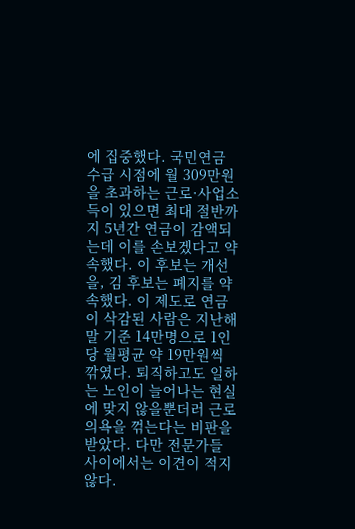에 집중했다. 국민연금 수급 시점에 월 309만원을 초과하는 근로·사업소득이 있으면 최대 절반까지 5년간 연금이 감액되는데 이를 손보겠다고 약속했다. 이 후보는 개선을, 김 후보는 폐지를 약속했다. 이 제도로 연금이 삭감된 사람은 지난해 말 기준 14만명으로 1인당 월평균 약 19만원씩 깎였다. 퇴직하고도 일하는 노인이 늘어나는 현실에 맞지 않을뿐더러 근로 의욕을 꺾는다는 비판을 받았다. 다만 전문가들 사이에서는 이견이 적지 않다.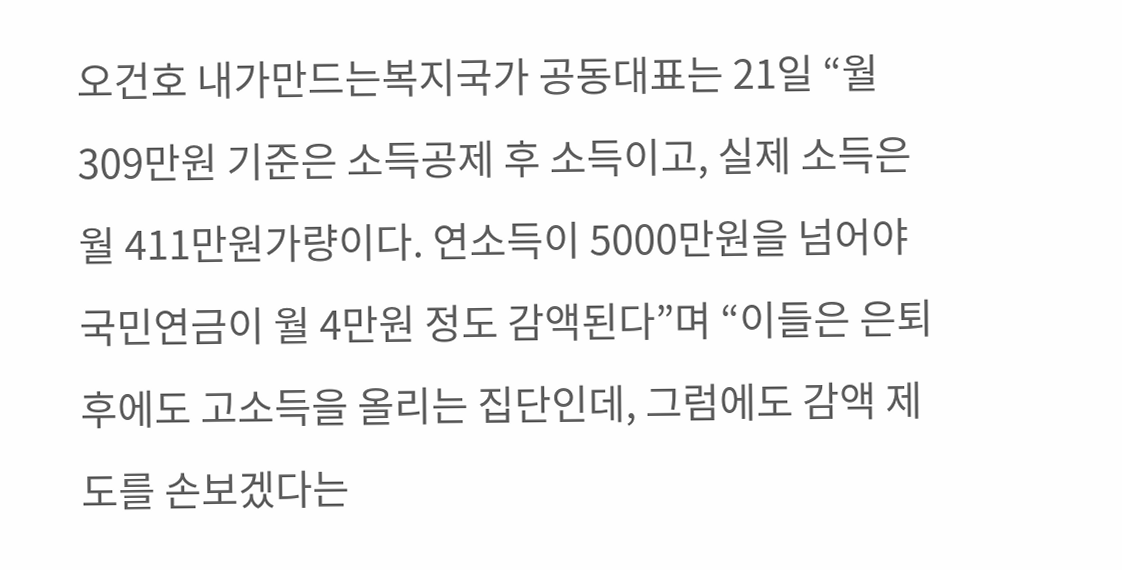오건호 내가만드는복지국가 공동대표는 21일 “월 309만원 기준은 소득공제 후 소득이고, 실제 소득은 월 411만원가량이다. 연소득이 5000만원을 넘어야 국민연금이 월 4만원 정도 감액된다”며 “이들은 은퇴 후에도 고소득을 올리는 집단인데, 그럼에도 감액 제도를 손보겠다는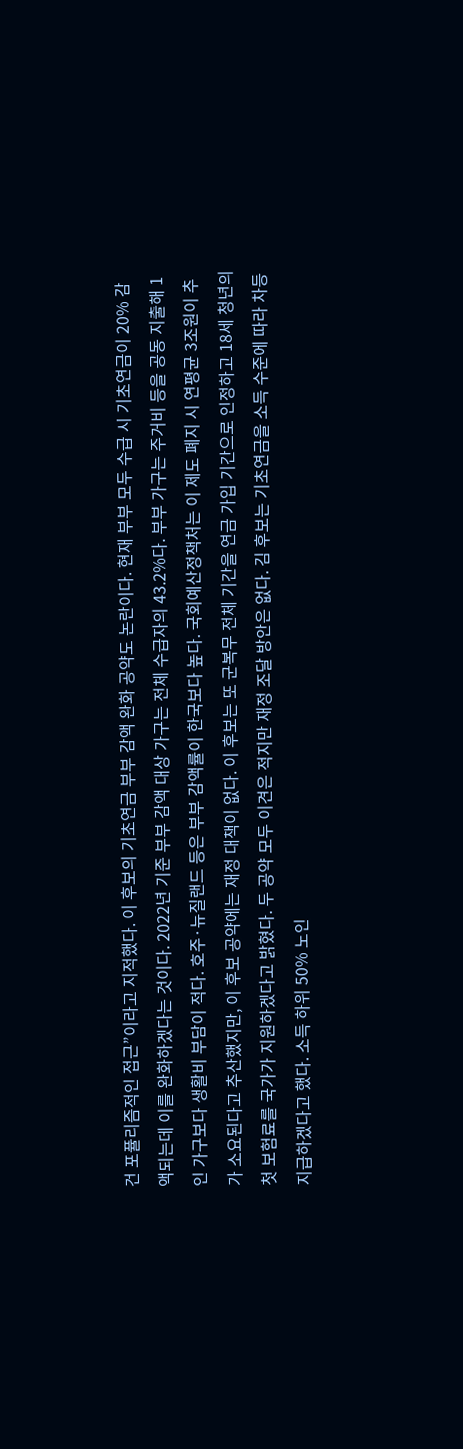건 포퓰리즘적인 접근”이라고 지적했다. 이 후보의 기초연금 부부 감액 완화 공약도 논란이다. 현재 부부 모두 수급 시 기초연금이 20% 감액되는데 이를 완화하겠다는 것이다. 2022년 기준 부부 감액 대상 가구는 전체 수급자의 43.2%다. 부부 가구는 주거비 등을 공동 지출해 1인 가구보다 생활비 부담이 적다. 호주·뉴질랜드 등은 부부 감액률이 한국보다 높다. 국회예산정책처는 이 제도 폐지 시 연평균 3조원이 추가 소요된다고 추산했지만, 이 후보 공약에는 재정 대책이 없다. 이 후보는 또 군복무 전체 기간을 연금 가입 기간으로 인정하고 18세 청년의 첫 보험료를 국가가 지원하겠다고 밝혔다. 두 공약 모두 이견은 적지만 재정 조달 방안은 없다. 김 후보는 기초연금을 소득 수준에 따라 차등 지급하겠다고 했다. 소득 하위 50% 노인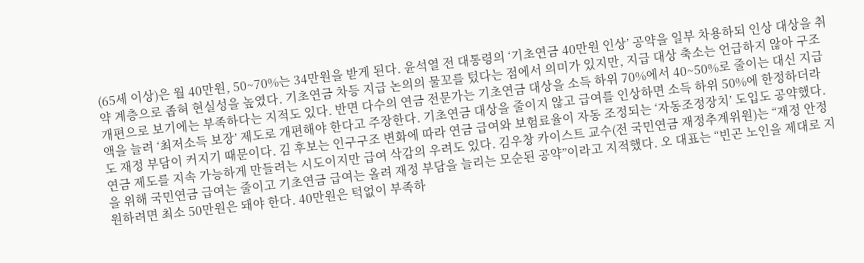(65세 이상)은 월 40만원, 50~70%는 34만원을 받게 된다. 윤석열 전 대통령의 ‘기초연금 40만원 인상’ 공약을 일부 차용하되 인상 대상을 취약 계층으로 좁혀 현실성을 높였다. 기초연금 차등 지급 논의의 물꼬를 텄다는 점에서 의미가 있지만, 지급 대상 축소는 언급하지 않아 구조 개편으로 보기에는 부족하다는 지적도 있다. 반면 다수의 연금 전문가는 기초연금 대상을 소득 하위 70%에서 40~50%로 줄이는 대신 지급액을 늘려 ‘최저소득 보장’ 제도로 개편해야 한다고 주장한다. 기초연금 대상을 줄이지 않고 급여를 인상하면 소득 하위 50%에 한정하더라도 재정 부담이 커지기 때문이다. 김 후보는 인구구조 변화에 따라 연금 급여와 보험료율이 자동 조정되는 ‘자동조정장치’ 도입도 공약했다. 연금 제도를 지속 가능하게 만들려는 시도이지만 급여 삭감의 우려도 있다. 김우창 카이스트 교수(전 국민연금 재정추계위원)는 “재정 안정을 위해 국민연금 급여는 줄이고 기초연금 급여는 올려 재정 부담을 늘리는 모순된 공약”이라고 지적했다. 오 대표는 “빈곤 노인을 제대로 지원하려면 최소 50만원은 돼야 한다. 40만원은 턱없이 부족하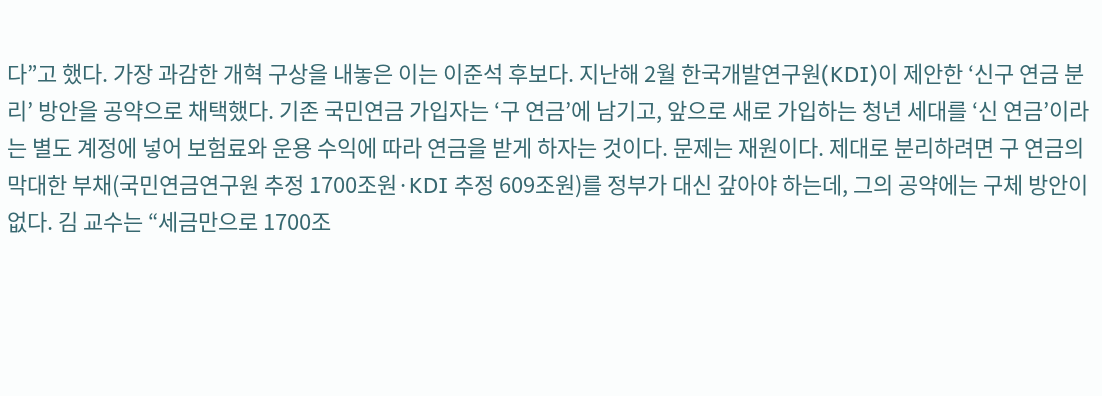다”고 했다. 가장 과감한 개혁 구상을 내놓은 이는 이준석 후보다. 지난해 2월 한국개발연구원(KDI)이 제안한 ‘신구 연금 분리’ 방안을 공약으로 채택했다. 기존 국민연금 가입자는 ‘구 연금’에 남기고, 앞으로 새로 가입하는 청년 세대를 ‘신 연금’이라는 별도 계정에 넣어 보험료와 운용 수익에 따라 연금을 받게 하자는 것이다. 문제는 재원이다. 제대로 분리하려면 구 연금의 막대한 부채(국민연금연구원 추정 1700조원·KDI 추정 609조원)를 정부가 대신 갚아야 하는데, 그의 공약에는 구체 방안이 없다. 김 교수는 “세금만으로 1700조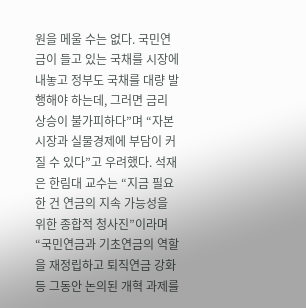원을 메울 수는 없다. 국민연금이 들고 있는 국채를 시장에 내놓고 정부도 국채를 대량 발행해야 하는데, 그러면 금리 상승이 불가피하다”며 “자본시장과 실물경제에 부담이 커질 수 있다”고 우려했다. 석재은 한림대 교수는 “지금 필요한 건 연금의 지속 가능성을 위한 종합적 청사진”이라며 “국민연금과 기초연금의 역할을 재정립하고 퇴직연금 강화 등 그동안 논의된 개혁 과제를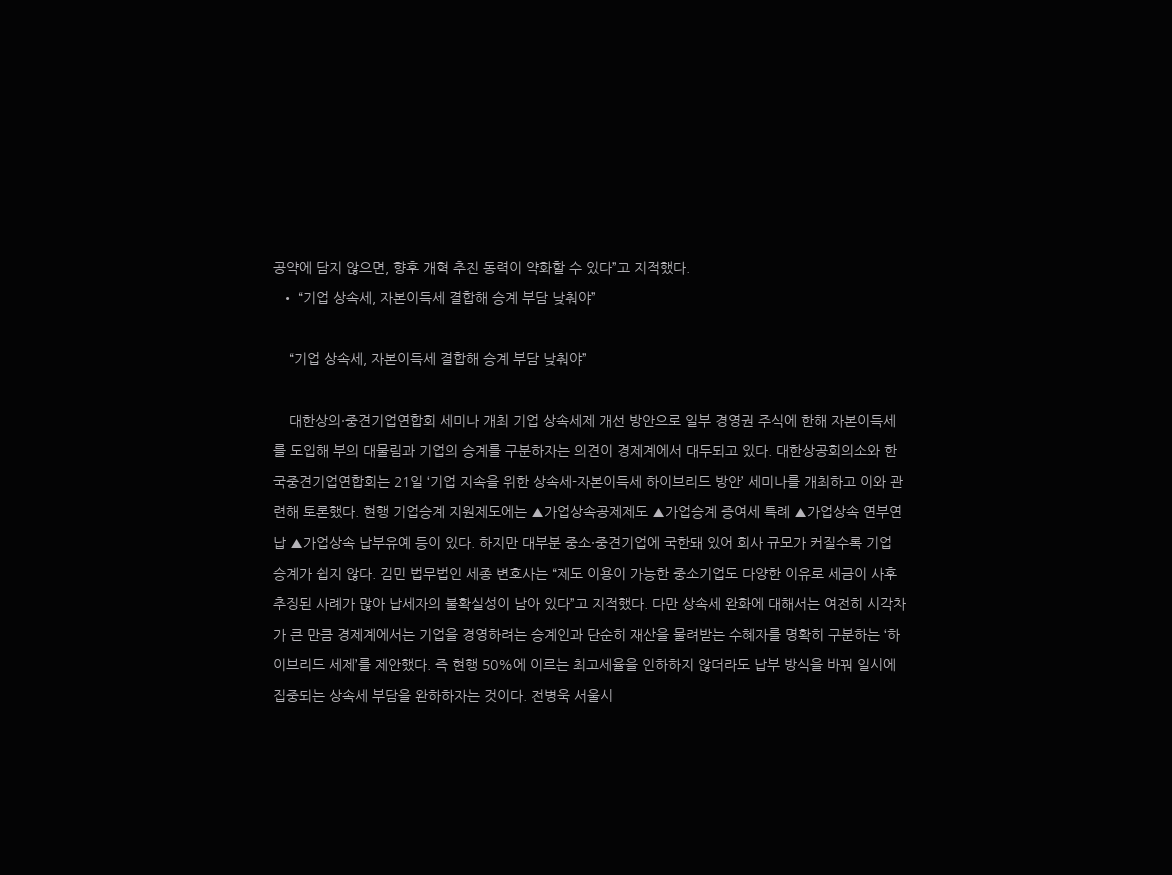공약에 담지 않으면, 향후 개혁 추진 동력이 약화할 수 있다”고 지적했다.
  • “기업 상속세, 자본이득세 결합해 승계 부담 낮춰야”

    “기업 상속세, 자본이득세 결합해 승계 부담 낮춰야”

    대한상의·중견기업연합회 세미나 개최 기업 상속세제 개선 방안으로 일부 경영권 주식에 한해 자본이득세를 도입해 부의 대물림과 기업의 승계를 구분하자는 의견이 경제계에서 대두되고 있다. 대한상공회의소와 한국중견기업연합회는 21일 ‘기업 지속을 위한 상속세-자본이득세 하이브리드 방안’ 세미나를 개최하고 이와 관련해 토론했다. 현행 기업승계 지원제도에는 ▲가업상속공제제도 ▲가업승계 증여세 특례 ▲가업상속 연부연납 ▲가업상속 납부유예 등이 있다. 하지만 대부분 중소·중견기업에 국한돼 있어 회사 규모가 커질수록 기업 승계가 쉽지 않다. 김민 법무법인 세종 변호사는 “제도 이용이 가능한 중소기업도 다양한 이유로 세금이 사후 추징된 사례가 많아 납세자의 불확실성이 남아 있다”고 지적했다. 다만 상속세 완화에 대해서는 여전히 시각차가 큰 만큼 경제계에서는 기업을 경영하려는 승계인과 단순히 재산을 물려받는 수혜자를 명확히 구분하는 ‘하이브리드 세제’를 제안했다. 즉 현행 50%에 이르는 최고세율을 인하하지 않더라도 납부 방식을 바꿔 일시에 집중되는 상속세 부담을 완하하자는 것이다. 전병욱 서울시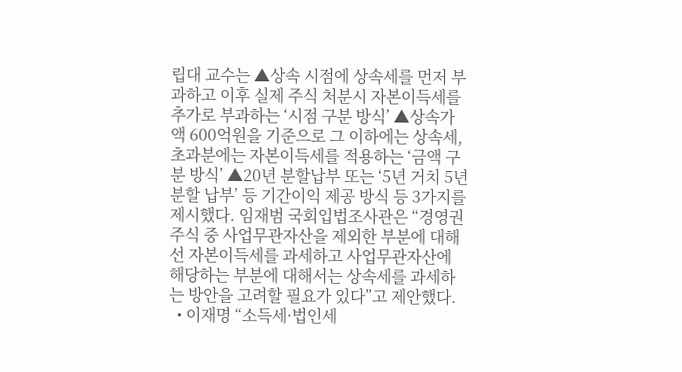립대 교수는 ▲상속 시점에 상속세를 먼저 부과하고 이후 실제 주식 처분시 자본이득세를 추가로 부과하는 ‘시점 구분 방식’ ▲상속가액 600억원을 기준으로 그 이하에는 상속세, 초과분에는 자본이득세를 적용하는 ‘금액 구분 방식’ ▲20년 분할납부 또는 ‘5년 거치 5년 분할 납부’ 등 기간이익 제공 방식 등 3가지를 제시했다. 임재범 국회입법조사관은 “경영권 주식 중 사업무관자산을 제외한 부분에 대해선 자본이득세를 과세하고 사업무관자산에 해당하는 부분에 대해서는 상속세를 과세하는 방안을 고려할 필요가 있다”고 제안했다.
  • 이재명 “소득세·법인세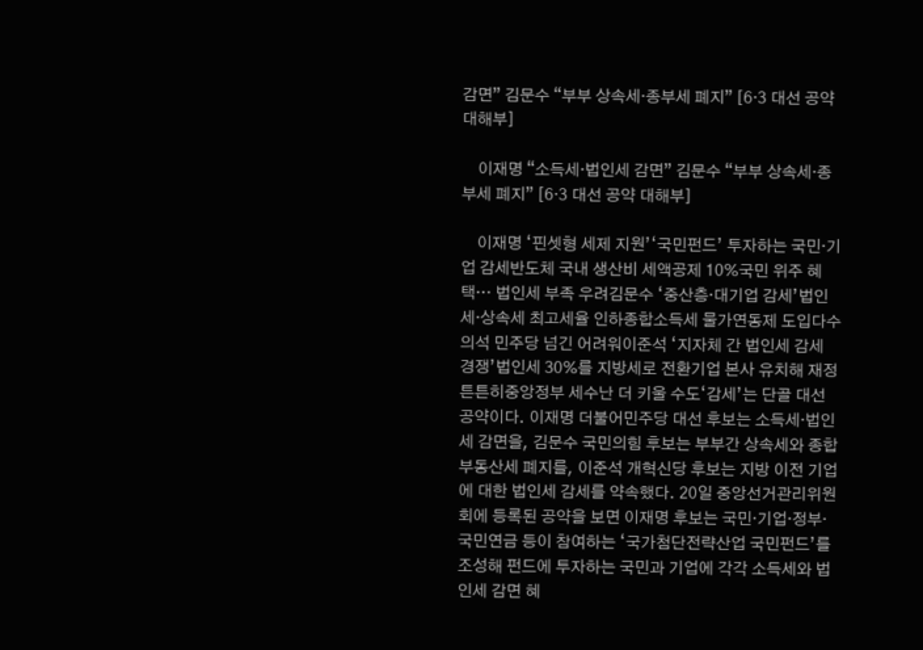감면” 김문수 “부부 상속세·종부세 폐지” [6·3 대선 공약 대해부]

    이재명 “소득세·법인세 감면” 김문수 “부부 상속세·종부세 폐지” [6·3 대선 공약 대해부]

    이재명 ‘핀셋형 세제 지원’‘국민펀드’ 투자하는 국민·기업 감세반도체 국내 생산비 세액공제 10%국민 위주 혜택… 법인세 부족 우려김문수 ‘중산층·대기업 감세’법인세·상속세 최고세율 인하종합소득세 물가연동제 도입다수 의석 민주당 넘긴 어려워이준석 ‘지자체 간 법인세 감세 경쟁’법인세 30%를 지방세로 전환기업 본사 유치해 재정 튼튼히중앙정부 세수난 더 키울 수도‘감세’는 단골 대선 공약이다. 이재명 더불어민주당 대선 후보는 소득세·법인세 감면을, 김문수 국민의힘 후보는 부부간 상속세와 종합부동산세 폐지를, 이준석 개혁신당 후보는 지방 이전 기업에 대한 법인세 감세를 약속했다. 20일 중앙선거관리위원회에 등록된 공약을 보면 이재명 후보는 국민·기업·정부·국민연금 등이 참여하는 ‘국가첨단전략산업 국민펀드’를 조성해 펀드에 투자하는 국민과 기업에 각각 소득세와 법인세 감면 혜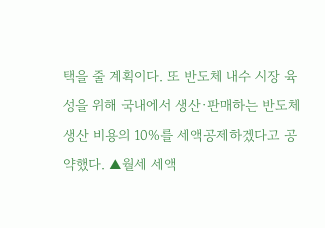택을 줄 계획이다. 또 반도체 내수 시장 육성을 위해 국내에서 생산·판매하는 반도체 생산 비용의 10%를 세액공제하겠다고 공약했다. ▲월세 세액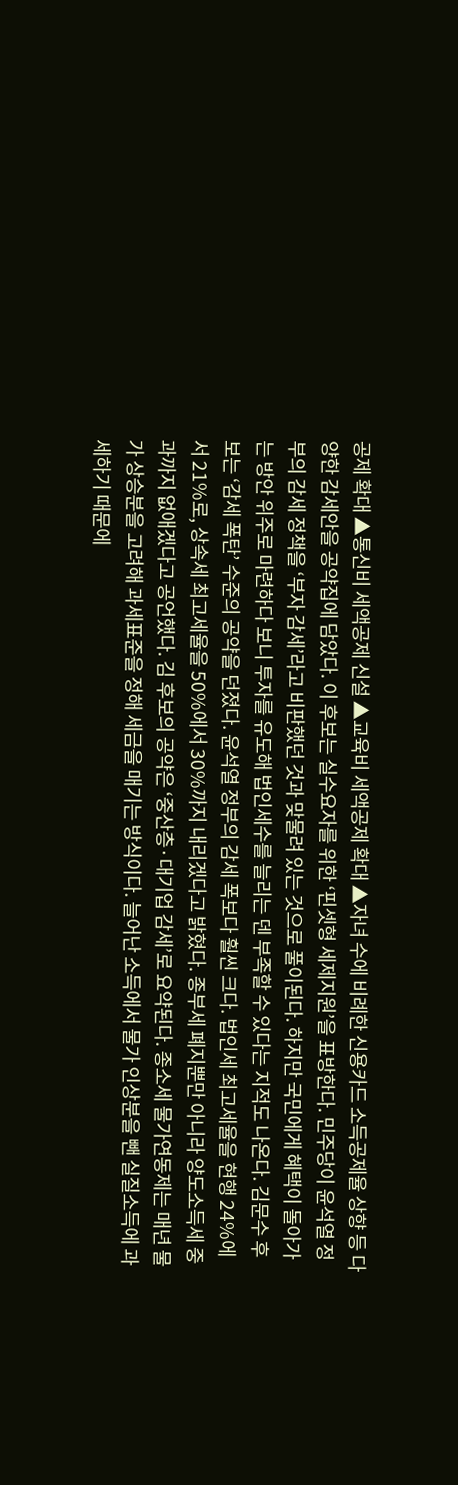공제 확대 ▲통신비 세액공제 신설 ▲교육비 세액공제 확대 ▲자녀 수에 비례한 신용카드 소득공제율 상향 등 다양한 감세안을 공약집에 담았다. 이 후보는 실수요자를 위한 ‘핀셋형 세제지원’을 표방한다. 민주당이 윤석열 정부의 감세 정책을 ‘부자 감세’라고 비판했던 것과 맞물려 있는 것으로 풀이된다. 하지만 국민에게 혜택이 돌아가는 방안 위주로 마련하다 보니 투자를 유도해 법인세수를 늘리는 덴 부족할 수 있다는 지적도 나온다. 김문수 후보는 ‘감세 폭탄’ 수준의 공약을 던졌다. 윤석열 정부의 감세 폭보다 훨씬 크다. 법인세 최고세율을 현행 24%에서 21%로, 상속세 최고세율을 50%에서 30%까지 내리겠다고 밝혔다. 종부세 폐지뿐만 아니라 양도소득세 중과까지 없애겠다고 공언했다. 김 후보의 공약은 ‘중산층·대기업 감세’로 요약된다. 종소세 물가연동제는 매년 물가 상승분을 고려해 과세표준을 정해 세금을 매기는 방식이다. 늘어난 소득에서 물가 인상분을 뺀 실질소득에 과세하기 때문에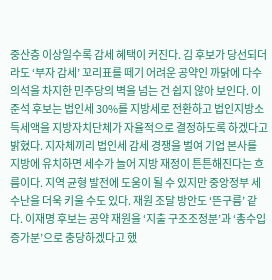중산층 이상일수록 감세 혜택이 커진다. 김 후보가 당선되더라도 ‘부자 감세’ 꼬리표를 떼기 어려운 공약인 까닭에 다수 의석을 차지한 민주당의 벽을 넘는 건 쉽지 않아 보인다. 이준석 후보는 법인세 30%를 지방세로 전환하고 법인지방소득세액을 지방자치단체가 자율적으로 결정하도록 하겠다고 밝혔다. 지자체끼리 법인세 감세 경쟁을 벌여 기업 본사를 지방에 유치하면 세수가 늘어 지방 재정이 튼튼해진다는 흐름이다. 지역 균형 발전에 도움이 될 수 있지만 중앙정부 세수난을 더욱 키울 수도 있다. 재원 조달 방안도 ‘뜬구름’ 같다. 이재명 후보는 공약 재원을 ‘지출 구조조정분’과 ‘총수입 증가분’으로 충당하겠다고 했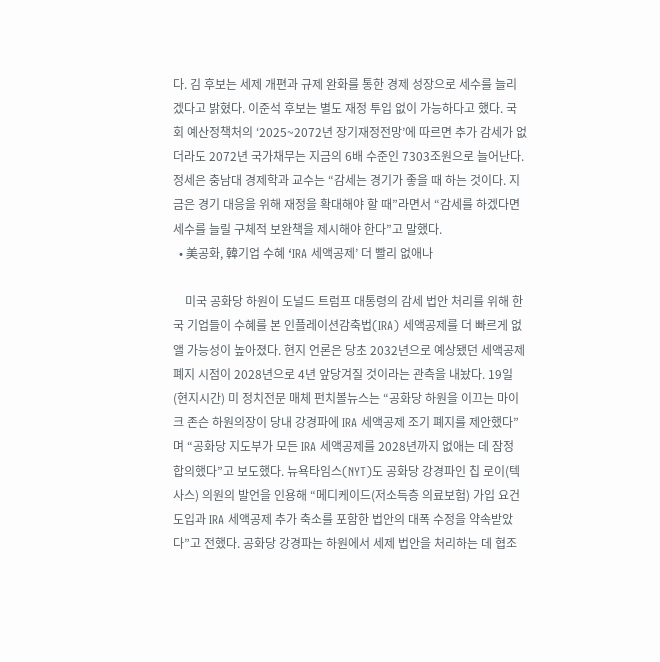다. 김 후보는 세제 개편과 규제 완화를 통한 경제 성장으로 세수를 늘리겠다고 밝혔다. 이준석 후보는 별도 재정 투입 없이 가능하다고 했다. 국회 예산정책처의 ‘2025~2072년 장기재정전망’에 따르면 추가 감세가 없더라도 2072년 국가채무는 지금의 6배 수준인 7303조원으로 늘어난다. 정세은 충남대 경제학과 교수는 “감세는 경기가 좋을 때 하는 것이다. 지금은 경기 대응을 위해 재정을 확대해야 할 때”라면서 “감세를 하겠다면 세수를 늘릴 구체적 보완책을 제시해야 한다”고 말했다.
  • 美공화, 韓기업 수혜 ‘IRA 세액공제’ 더 빨리 없애나

    미국 공화당 하원이 도널드 트럼프 대통령의 감세 법안 처리를 위해 한국 기업들이 수혜를 본 인플레이션감축법(IRA) 세액공제를 더 빠르게 없앨 가능성이 높아졌다. 현지 언론은 당초 2032년으로 예상됐던 세액공제 폐지 시점이 2028년으로 4년 앞당겨질 것이라는 관측을 내놨다. 19일(현지시간) 미 정치전문 매체 펀치볼뉴스는 “공화당 하원을 이끄는 마이크 존슨 하원의장이 당내 강경파에 IRA 세액공제 조기 폐지를 제안했다”며 “공화당 지도부가 모든 IRA 세액공제를 2028년까지 없애는 데 잠정 합의했다”고 보도했다. 뉴욕타임스(NYT)도 공화당 강경파인 칩 로이(텍사스) 의원의 발언을 인용해 “메디케이드(저소득층 의료보험) 가입 요건 도입과 IRA 세액공제 추가 축소를 포함한 법안의 대폭 수정을 약속받았다”고 전했다. 공화당 강경파는 하원에서 세제 법안을 처리하는 데 협조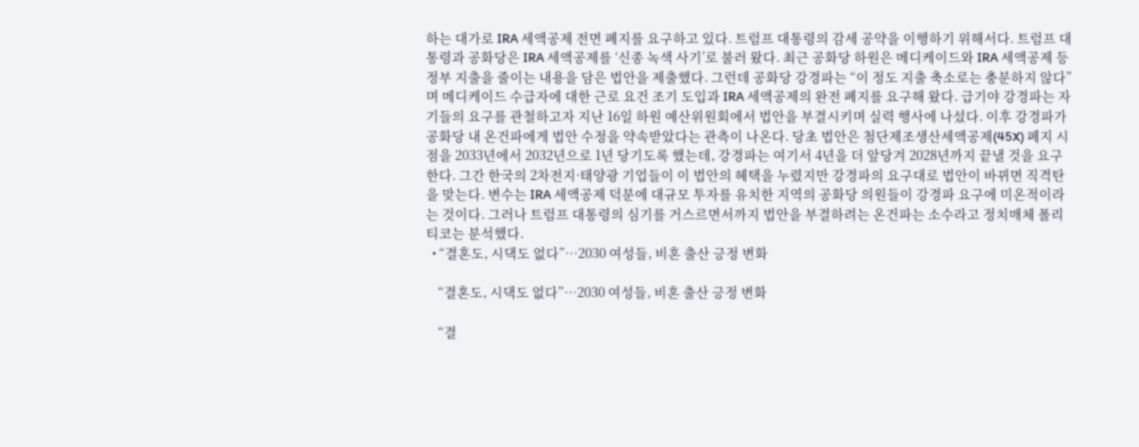하는 대가로 IRA 세액공제 전면 폐지를 요구하고 있다. 트럼프 대통령의 감세 공약을 이행하기 위해서다. 트럼프 대통령과 공화당은 IRA 세액공제를 ‘신종 녹색 사기’로 불러 왔다. 최근 공화당 하원은 메디케이드와 IRA 세액공제 등 정부 지출을 줄이는 내용을 담은 법안을 제출했다. 그런데 공화당 강경파는 “이 정도 지출 축소로는 충분하지 않다”며 메디케이드 수급자에 대한 근로 요건 조기 도입과 IRA 세액공제의 완전 폐지를 요구해 왔다. 급기야 강경파는 자기들의 요구를 관철하고자 지난 16일 하원 예산위원회에서 법안을 부결시키며 실력 행사에 나섰다. 이후 강경파가 공화당 내 온건파에게 법안 수정을 약속받았다는 관측이 나온다. 당초 법안은 첨단제조생산세액공제(45X) 폐지 시점을 2033년에서 2032년으로 1년 당기도록 했는데, 강경파는 여기서 4년을 더 앞당겨 2028년까지 끝낼 것을 요구한다. 그간 한국의 2차전지·태양광 기업들이 이 법안의 혜택을 누렸지만 강경파의 요구대로 법안이 바뀌면 직격탄을 맞는다. 변수는 IRA 세액공제 덕분에 대규모 투자를 유치한 지역의 공화당 의원들이 강경파 요구에 미온적이라는 것이다. 그러나 트럼프 대통령의 심기를 거스르면서까지 법안을 부결하려는 온건파는 소수라고 정치매체 폴리티코는 분석했다.
  • “결혼도, 시댁도 없다”…2030 여성들, 비혼 출산 긍정 변화

    “결혼도, 시댁도 없다”…2030 여성들, 비혼 출산 긍정 변화

    “결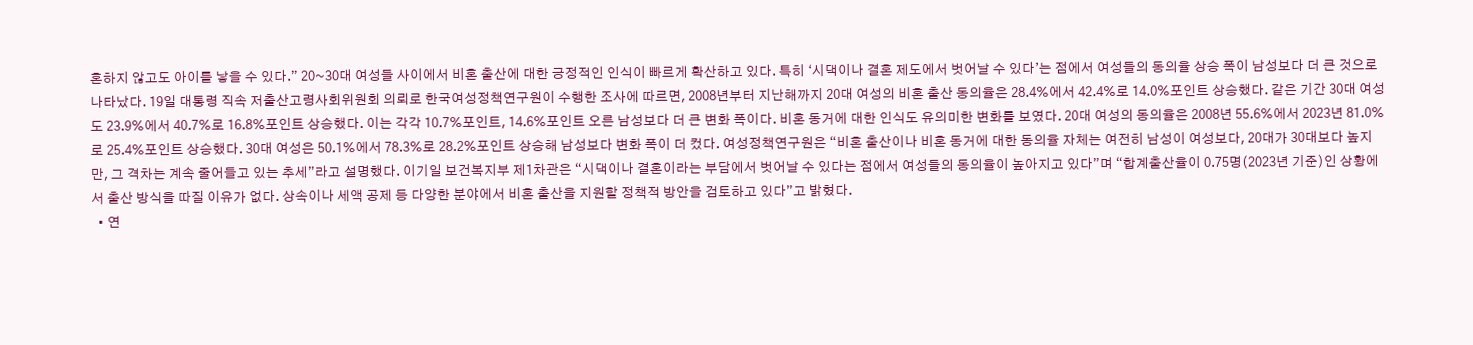혼하지 않고도 아이를 낳을 수 있다.” 20~30대 여성들 사이에서 비혼 출산에 대한 긍정적인 인식이 빠르게 확산하고 있다. 특히 ‘시댁이나 결혼 제도에서 벗어날 수 있다’는 점에서 여성들의 동의율 상승 폭이 남성보다 더 큰 것으로 나타났다. 19일 대통령 직속 저출산고령사회위원회 의뢰로 한국여성정책연구원이 수행한 조사에 따르면, 2008년부터 지난해까지 20대 여성의 비혼 출산 동의율은 28.4%에서 42.4%로 14.0%포인트 상승했다. 같은 기간 30대 여성도 23.9%에서 40.7%로 16.8%포인트 상승했다. 이는 각각 10.7%포인트, 14.6%포인트 오른 남성보다 더 큰 변화 폭이다. 비혼 동거에 대한 인식도 유의미한 변화를 보였다. 20대 여성의 동의율은 2008년 55.6%에서 2023년 81.0%로 25.4%포인트 상승했다. 30대 여성은 50.1%에서 78.3%로 28.2%포인트 상승해 남성보다 변화 폭이 더 컸다. 여성정책연구원은 “비혼 출산이나 비혼 동거에 대한 동의율 자체는 여전히 남성이 여성보다, 20대가 30대보다 높지만, 그 격차는 계속 줄어들고 있는 추세”라고 설명했다. 이기일 보건복지부 제1차관은 “시댁이나 결혼이라는 부담에서 벗어날 수 있다는 점에서 여성들의 동의율이 높아지고 있다”며 “합계출산율이 0.75명(2023년 기준)인 상황에서 출산 방식을 따질 이유가 없다. 상속이나 세액 공제 등 다양한 분야에서 비혼 출산을 지원할 정책적 방안을 검토하고 있다”고 밝혔다.
  • 연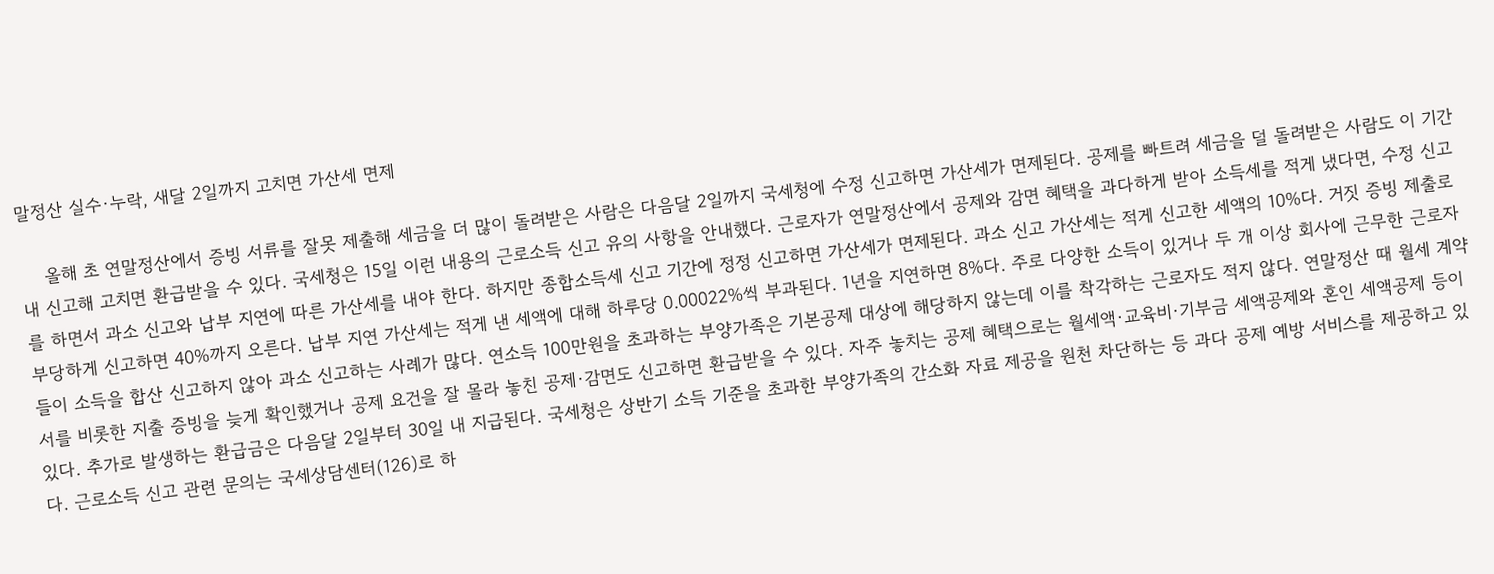말정산 실수·누락, 새달 2일까지 고치면 가산세 면제

    올해 초 연말정산에서 증빙 서류를 잘못 제출해 세금을 더 많이 돌려받은 사람은 다음달 2일까지 국세청에 수정 신고하면 가산세가 면제된다. 공제를 빠트려 세금을 덜 돌려받은 사람도 이 기간 내 신고해 고치면 환급받을 수 있다. 국세청은 15일 이런 내용의 근로소득 신고 유의 사항을 안내했다. 근로자가 연말정산에서 공제와 감면 혜택을 과다하게 받아 소득세를 적게 냈다면, 수정 신고를 하면서 과소 신고와 납부 지연에 따른 가산세를 내야 한다. 하지만 종합소득세 신고 기간에 정정 신고하면 가산세가 면제된다. 과소 신고 가산세는 적게 신고한 세액의 10%다. 거짓 증빙 제출로 부당하게 신고하면 40%까지 오른다. 납부 지연 가산세는 적게 낸 세액에 대해 하루당 0.00022%씩 부과된다. 1년을 지연하면 8%다. 주로 다양한 소득이 있거나 두 개 이상 회사에 근무한 근로자들이 소득을 합산 신고하지 않아 과소 신고하는 사례가 많다. 연소득 100만원을 초과하는 부양가족은 기본공제 대상에 해당하지 않는데 이를 착각하는 근로자도 적지 않다. 연말정산 때 월세 계약서를 비롯한 지출 증빙을 늦게 확인했거나 공제 요건을 잘 몰라 놓친 공제·감면도 신고하면 환급받을 수 있다. 자주 놓치는 공제 혜택으로는 월세액·교육비·기부금 세액공제와 혼인 세액공제 등이 있다. 추가로 발생하는 환급금은 다음달 2일부터 30일 내 지급된다. 국세청은 상반기 소득 기준을 초과한 부양가족의 간소화 자료 제공을 원천 차단하는 등 과다 공제 예방 서비스를 제공하고 있다. 근로소득 신고 관련 문의는 국세상담센터(126)로 하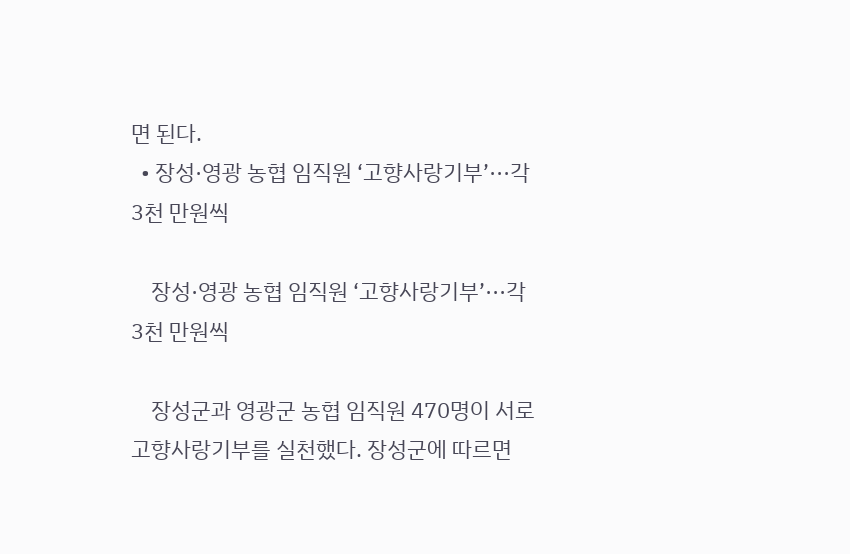면 된다.
  • 장성·영광 농협 임직원 ‘고향사랑기부’···각 3천 만원씩

    장성·영광 농협 임직원 ‘고향사랑기부’···각 3천 만원씩

    장성군과 영광군 농협 임직원 470명이 서로 고향사랑기부를 실천했다. 장성군에 따르면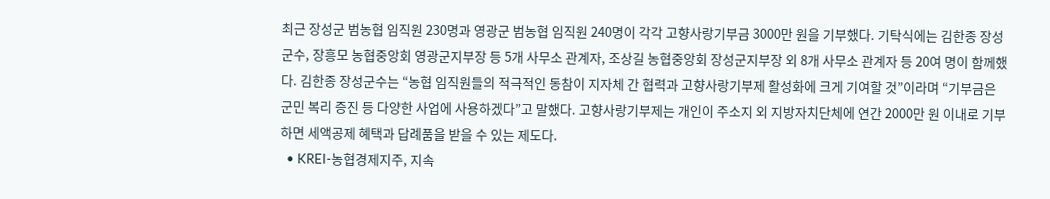최근 장성군 범농협 임직원 230명과 영광군 범농협 임직원 240명이 각각 고향사랑기부금 3000만 원을 기부했다. 기탁식에는 김한종 장성군수, 장흥모 농협중앙회 영광군지부장 등 5개 사무소 관계자, 조상길 농협중앙회 장성군지부장 외 8개 사무소 관계자 등 20여 명이 함께했다. 김한종 장성군수는 “농협 임직원들의 적극적인 동참이 지자체 간 협력과 고향사랑기부제 활성화에 크게 기여할 것”이라며 “기부금은 군민 복리 증진 등 다양한 사업에 사용하겠다”고 말했다. 고향사랑기부제는 개인이 주소지 외 지방자치단체에 연간 2000만 원 이내로 기부하면 세액공제 혜택과 답례품을 받을 수 있는 제도다.
  • KREI-농협경제지주, 지속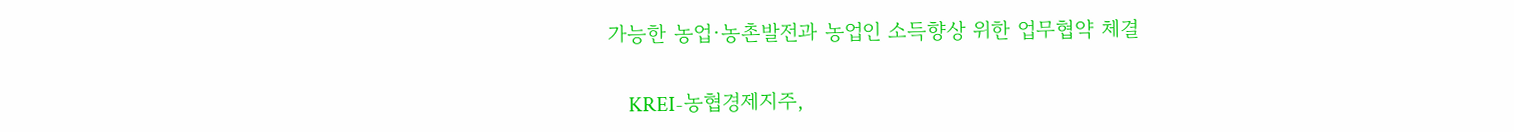가능한 농업·농촌발전과 농업인 소득향상 위한 업무협약 체결

    KREI-농협경제지주,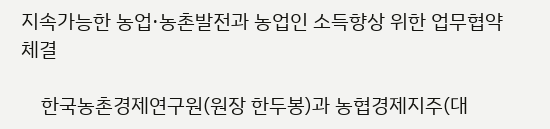지속가능한 농업·농촌발전과 농업인 소득향상 위한 업무협약 체결

    한국농촌경제연구원(원장 한두봉)과 농협경제지주(대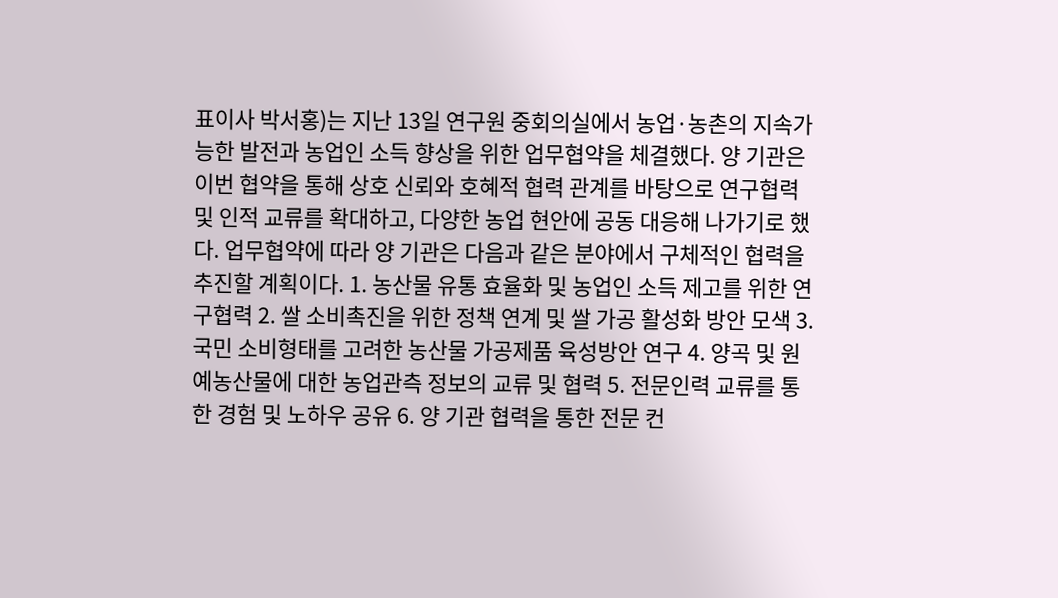표이사 박서홍)는 지난 13일 연구원 중회의실에서 농업·농촌의 지속가능한 발전과 농업인 소득 향상을 위한 업무협약을 체결했다. 양 기관은 이번 협약을 통해 상호 신뢰와 호혜적 협력 관계를 바탕으로 연구협력 및 인적 교류를 확대하고, 다양한 농업 현안에 공동 대응해 나가기로 했다. 업무협약에 따라 양 기관은 다음과 같은 분야에서 구체적인 협력을 추진할 계획이다. 1. 농산물 유통 효율화 및 농업인 소득 제고를 위한 연구협력 2. 쌀 소비촉진을 위한 정책 연계 및 쌀 가공 활성화 방안 모색 3. 국민 소비형태를 고려한 농산물 가공제품 육성방안 연구 4. 양곡 및 원예농산물에 대한 농업관측 정보의 교류 및 협력 5. 전문인력 교류를 통한 경험 및 노하우 공유 6. 양 기관 협력을 통한 전문 컨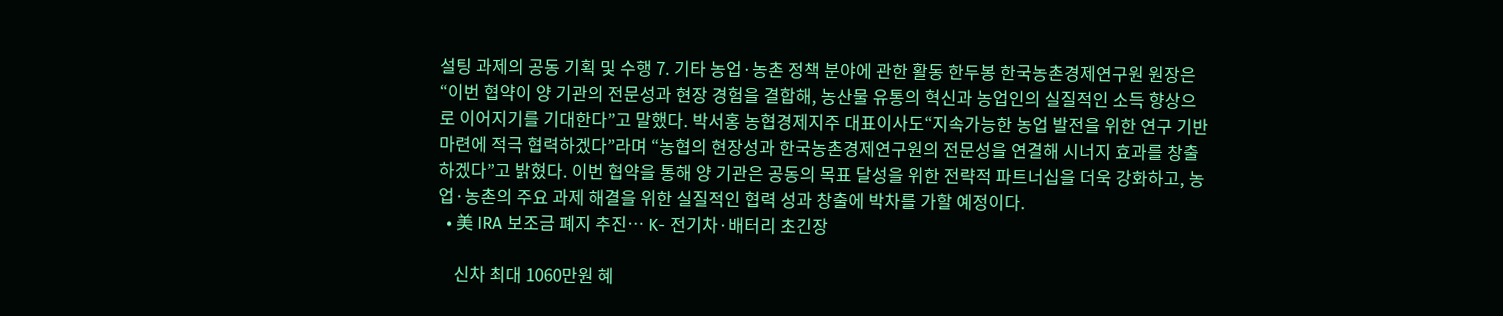설팅 과제의 공동 기획 및 수행 7. 기타 농업·농촌 정책 분야에 관한 활동 한두봉 한국농촌경제연구원 원장은 “이번 협약이 양 기관의 전문성과 현장 경험을 결합해, 농산물 유통의 혁신과 농업인의 실질적인 소득 향상으로 이어지기를 기대한다”고 말했다. 박서홍 농협경제지주 대표이사도“지속가능한 농업 발전을 위한 연구 기반 마련에 적극 협력하겠다”라며 “농협의 현장성과 한국농촌경제연구원의 전문성을 연결해 시너지 효과를 창출하겠다”고 밝혔다. 이번 협약을 통해 양 기관은 공동의 목표 달성을 위한 전략적 파트너십을 더욱 강화하고, 농업·농촌의 주요 과제 해결을 위한 실질적인 협력 성과 창출에 박차를 가할 예정이다.
  • 美 IRA 보조금 폐지 추진… K- 전기차·배터리 초긴장

    신차 최대 1060만원 혜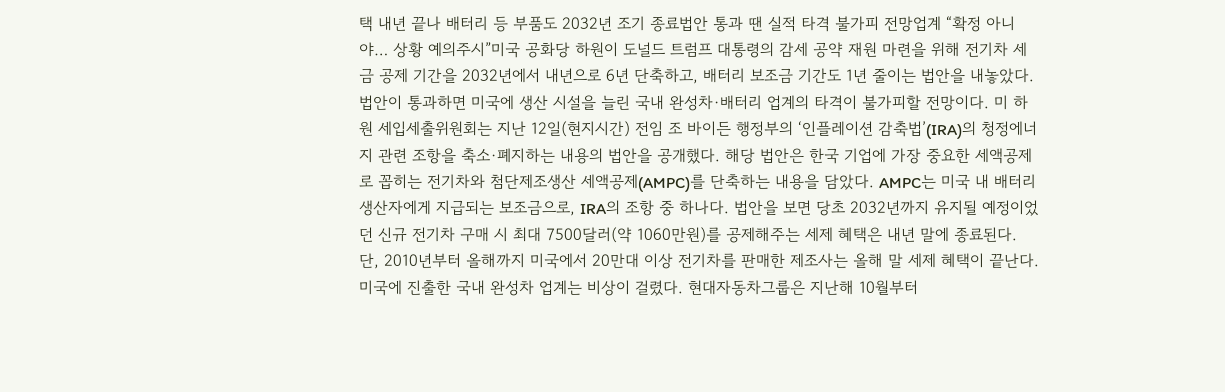택 내년 끝나 배터리 등 부품도 2032년 조기 종료법안 통과 땐 실적 타격 불가피 전망업계 “확정 아니야… 상황 예의주시”미국 공화당 하원이 도널드 트럼프 대통령의 감세 공약 재원 마련을 위해 전기차 세금 공제 기간을 2032년에서 내년으로 6년 단축하고, 배터리 보조금 기간도 1년 줄이는 법안을 내놓았다. 법안이 통과하면 미국에 생산 시설을 늘린 국내 완성차·배터리 업계의 타격이 불가피할 전망이다. 미 하원 세입세출위원회는 지난 12일(현지시간) 전임 조 바이든 행정부의 ‘인플레이션 감축법’(IRA)의 청정에너지 관련 조항을 축소·폐지하는 내용의 법안을 공개했다. 해당 법안은 한국 기업에 가장 중요한 세액공제로 꼽히는 전기차와 첨단제조생산 세액공제(AMPC)를 단축하는 내용을 담았다. AMPC는 미국 내 배터리 생산자에게 지급되는 보조금으로, IRA의 조항 중 하나다. 법안을 보면 당초 2032년까지 유지될 예정이었던 신규 전기차 구매 시 최대 7500달러(약 1060만원)를 공제해주는 세제 혜택은 내년 말에 종료된다. 단, 2010년부터 올해까지 미국에서 20만대 이상 전기차를 판매한 제조사는 올해 말 세제 혜택이 끝난다. 미국에 진출한 국내 완성차 업계는 비상이 걸렸다. 현대자동차그룹은 지난해 10월부터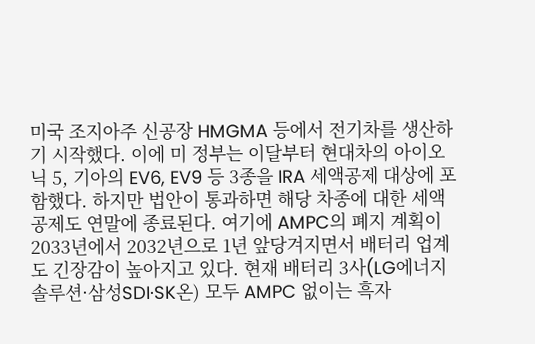미국 조지아주 신공장 HMGMA 등에서 전기차를 생산하기 시작했다. 이에 미 정부는 이달부터 현대차의 아이오닉 5, 기아의 EV6, EV9 등 3종을 IRA 세액공제 대상에 포함했다. 하지만 법안이 통과하면 해당 차종에 대한 세액공제도 연말에 종료된다. 여기에 AMPC의 폐지 계획이 2033년에서 2032년으로 1년 앞당겨지면서 배터리 업계도 긴장감이 높아지고 있다. 현재 배터리 3사(LG에너지솔루션·삼성SDI·SK온) 모두 AMPC 없이는 흑자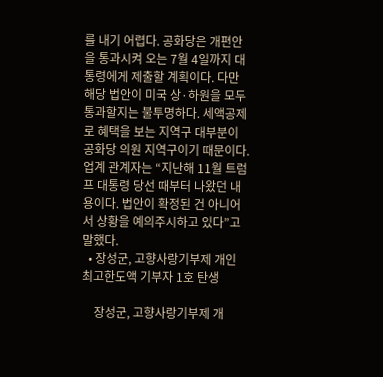를 내기 어렵다. 공화당은 개편안을 통과시켜 오는 7월 4일까지 대통령에게 제출할 계획이다. 다만 해당 법안이 미국 상·하원을 모두 통과할지는 불투명하다. 세액공제로 혜택을 보는 지역구 대부분이 공화당 의원 지역구이기 때문이다. 업계 관계자는 “지난해 11월 트럼프 대통령 당선 때부터 나왔던 내용이다. 법안이 확정된 건 아니어서 상황을 예의주시하고 있다”고 말했다.
  • 장성군, 고향사랑기부제 개인 최고한도액 기부자 1호 탄생

    장성군, 고향사랑기부제 개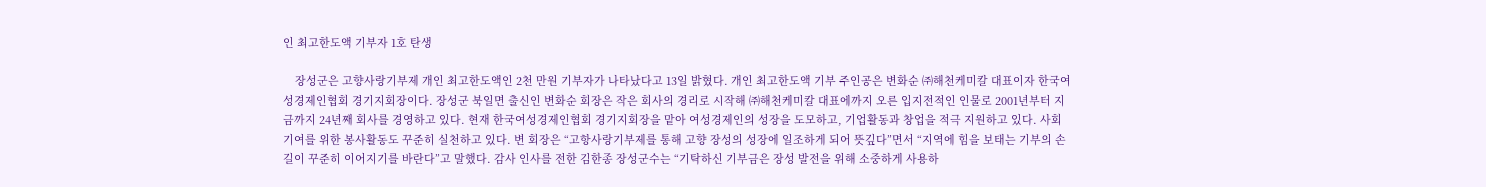인 최고한도액 기부자 1호 탄생

    장성군은 고향사랑기부제 개인 최고한도액인 2천 만원 기부자가 나타났다고 13일 밝혔다. 개인 최고한도액 기부 주인공은 변화순 ㈜해천케미칼 대표이자 한국여성경제인협회 경기지회장이다. 장성군 북일면 출신인 변화순 회장은 작은 회사의 경리로 시작해 ㈜해천케미칼 대표에까지 오른 입지전적인 인물로 2001년부터 지금까지 24년째 회사를 경영하고 있다. 현재 한국여성경제인협회 경기지회장을 맡아 여성경제인의 성장을 도모하고, 기업활동과 창업을 적극 지원하고 있다. 사회 기여를 위한 봉사활동도 꾸준히 실천하고 있다. 변 회장은 “고항사랑기부제를 통해 고향 장성의 성장에 일조하게 되어 뜻깊다”면서 “지역에 힘을 보태는 기부의 손길이 꾸준히 이어지기를 바란다”고 말했다. 감사 인사를 전한 김한종 장성군수는 “기탁하신 기부금은 장성 발전을 위해 소중하게 사용하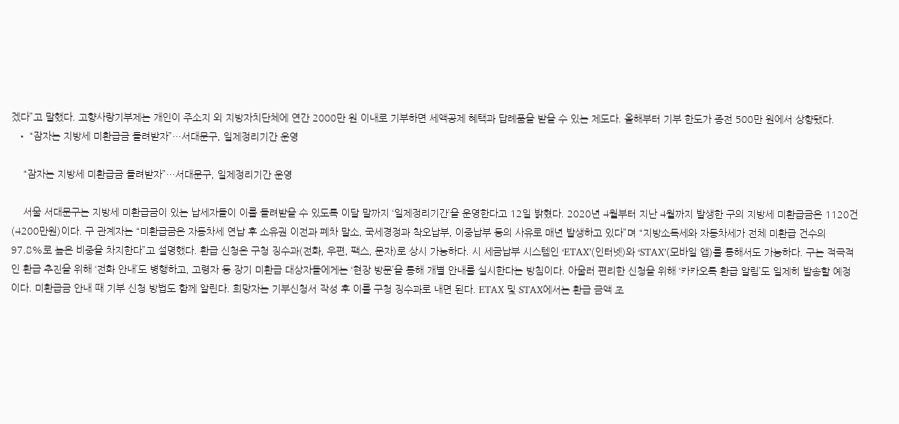겠다”고 말했다. 고향사랑기부제는 개인이 주소지 외 지방자치단체에 연간 2000만 원 이내로 기부하면 세액공제 혜택과 답례품을 받을 수 있는 제도다. 올해부터 기부 한도가 종전 500만 원에서 상향됐다.
  • “잠자는 지방세 미환급금 돌려받자”…서대문구, 일제정리기간 운영

    “잠자는 지방세 미환급금 돌려받자”…서대문구, 일제정리기간 운영

    서울 서대문구는 지방세 미환급금이 있는 납세자들이 이를 돌려받을 수 있도록 이달 말까지 ‘일제정리기간’을 운영한다고 12일 밝혔다. 2020년 4월부터 지난 4월까지 발생한 구의 지방세 미환급금은 1120건(4200만원)이다. 구 관계자는 “미환급금은 자동차세 연납 후 소유권 이전과 폐차 말소, 국세경정과 착오납부, 이중납부 등의 사유로 매년 발생하고 있다”며 “지방소득세와 자동차세가 전체 미환급 건수의 97.8%로 높은 비중을 차지한다”고 설명했다. 환급 신청은 구청 징수과(전화, 우편, 팩스, 문자)로 상시 가능하다. 시 세금납부 시스템인 ‘ETAX’(인터넷)와 ‘STAX’(모바일 앱)를 통해서도 가능하다. 구는 적극적인 환급 추진을 위해 ‘전화 안내’도 병행하고, 고령자 등 장기 미환급 대상자들에게는 ‘현장 방문’을 통해 개별 안내를 실시한다는 방침이다. 아울러 편리한 신청을 위해 ‘카카오톡 환급 알림’도 일제히 발송할 예정이다. 미환급금 안내 때 기부 신청 방법도 함께 알린다. 희망자는 기부신청서 작성 후 이를 구청 징수과로 내면 된다. ETAX 및 STAX에서는 환급 금액 조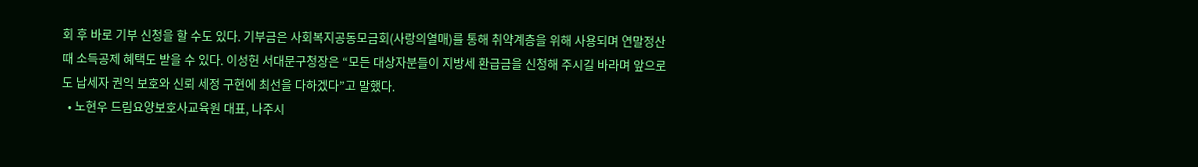회 후 바로 기부 신청을 할 수도 있다. 기부금은 사회복지공동모금회(사랑의열매)를 통해 취약계층을 위해 사용되며 연말정산 때 소득공제 혜택도 받을 수 있다. 이성헌 서대문구청장은 “모든 대상자분들이 지방세 환급금을 신청해 주시길 바라며 앞으로도 납세자 권익 보호와 신뢰 세정 구현에 최선을 다하겠다”고 말했다.
  • 노현우 드림요양보호사교육원 대표, 나주시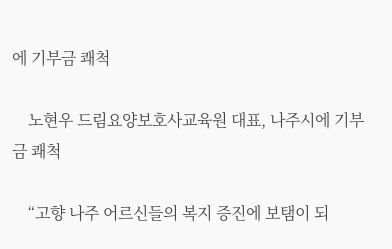에 기부금 쾌척

    노현우 드림요양보호사교육원 대표, 나주시에 기부금 쾌척

    “고향 나주 어르신들의 복지 증진에 보탬이 되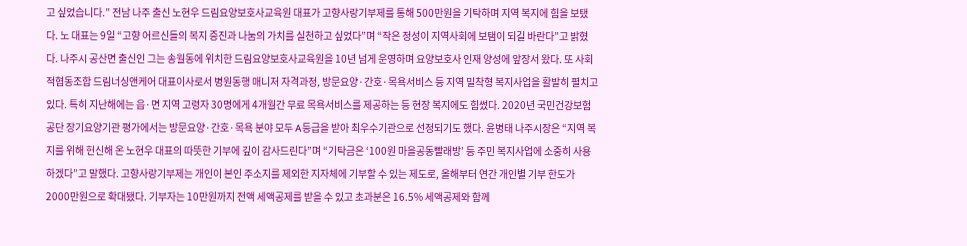고 싶었습니다.” 전남 나주 출신 노현우 드림요양보호사교육원 대표가 고향사랑기부제를 통해 500만원을 기탁하며 지역 복지에 힘을 보탰다. 노 대표는 9일 “고향 어르신들의 복지 증진과 나눔의 가치를 실천하고 싶었다”며 “작은 정성이 지역사회에 보탬이 되길 바란다”고 밝혔다. 나주시 공산면 출신인 그는 송월동에 위치한 드림요양보호사교육원을 10년 넘게 운영하며 요양보호사 인재 양성에 앞장서 왔다. 또 사회적협동조합 드림너싱앤케어 대표이사로서 병원동행 매니저 자격과정, 방문요양·간호·목욕서비스 등 지역 밀착형 복지사업을 활발히 펼치고 있다. 특히 지난해에는 읍·면 지역 고령자 30명에게 4개월간 무료 목욕서비스를 제공하는 등 현장 복지에도 힘썼다. 2020년 국민건강보험공단 장기요양기관 평가에서는 방문요양·간호·목욕 분야 모두 A등급을 받아 최우수기관으로 선정되기도 했다. 윤병태 나주시장은 “지역 복지를 위해 헌신해 온 노현우 대표의 따뜻한 기부에 깊이 감사드린다”며 “기탁금은 ‘100원 마을공동빨래방’ 등 주민 복지사업에 소중히 사용하겠다”고 말했다. 고향사랑기부제는 개인이 본인 주소지를 제외한 지자체에 기부할 수 있는 제도로, 올해부터 연간 개인별 기부 한도가 2000만원으로 확대됐다. 기부자는 10만원까지 전액 세액공제를 받을 수 있고 초과분은 16.5% 세액공제와 함께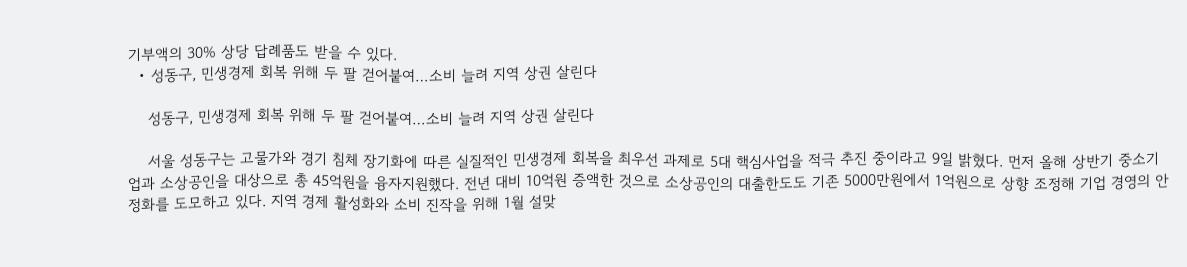기부액의 30% 상당 답례품도 받을 수 있다.
  • 성동구, 민생경제 회복 위해 두 팔 걷어붙여…소비 늘려 지역 상권 살린다

    성동구, 민생경제 회복 위해 두 팔 걷어붙여…소비 늘려 지역 상권 살린다

    서울 성동구는 고물가와 경기 침체 장기화에 따른 실질적인 민생경제 회복을 최우선 과제로 5대 핵심사업을 적극 추진 중이라고 9일 밝혔다. 먼저 올해 상반기 중소기업과 소상공인을 대상으로 총 45억원을 융자지원했다. 전년 대비 10억원 증액한 것으로 소상공인의 대출한도도 기존 5000만원에서 1억원으로 상향 조정해 기업 경영의 안정화를 도모하고 있다. 지역 경제 활성화와 소비 진작을 위해 1월 설맞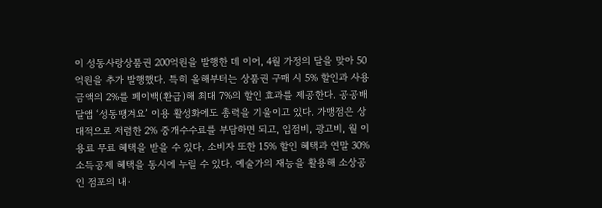이 성동사랑상품권 200억원을 발행한 데 이어, 4월 가정의 달을 맞아 50억원을 추가 발행했다. 특히 올해부터는 상품권 구매 시 5% 할인과 사용 금액의 2%를 페이백(환급)해 최대 7%의 할인 효과를 제공한다. 공공배달앱 ‘성동땡겨요’ 이용 활성화에도 총력을 기울이고 있다. 가맹점은 상대적으로 저렴한 2% 중개수수료를 부담하면 되고, 입점비, 광고비, 월 이용료 무료 혜택을 받을 수 있다. 소비자 또한 15% 할인 혜택과 연말 30% 소득공제 혜택을 동시에 누릴 수 있다. 예술가의 재능을 활용해 소상공인 점포의 내·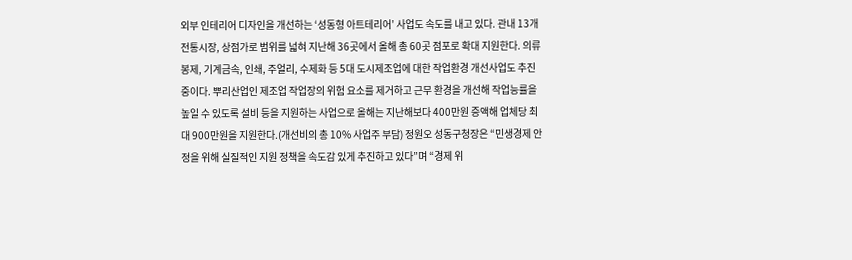외부 인테리어 디자인을 개선하는 ‘성동형 아트테리어’ 사업도 속도를 내고 있다. 관내 13개 전통시장, 상점가로 범위를 넓혀 지난해 36곳에서 올해 총 60곳 점포로 확대 지원한다. 의류봉제, 기계금속, 인쇄, 주얼리, 수제화 등 5대 도시제조업에 대한 작업환경 개선사업도 추진 중이다. 뿌리산업인 제조업 작업장의 위험 요소를 제거하고 근무 환경을 개선해 작업능률을 높일 수 있도록 설비 등을 지원하는 사업으로 올해는 지난해보다 400만원 증액해 업체당 최대 900만원을 지원한다.(개선비의 총 10% 사업주 부담) 정원오 성동구청장은 “민생경제 안정을 위해 실질적인 지원 정책을 속도감 있게 추진하고 있다”며 “경제 위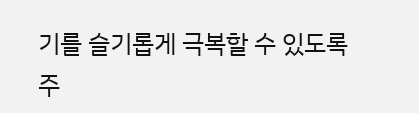기를 슬기롭게 극복할 수 있도록 주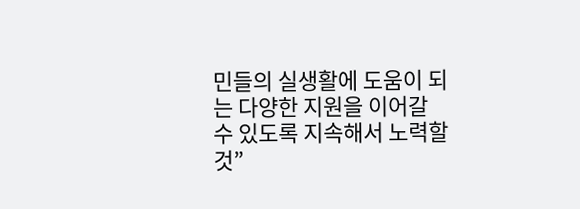민들의 실생활에 도움이 되는 다양한 지원을 이어갈 수 있도록 지속해서 노력할 것”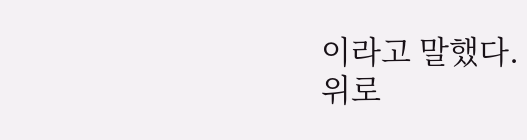이라고 말했다.
위로